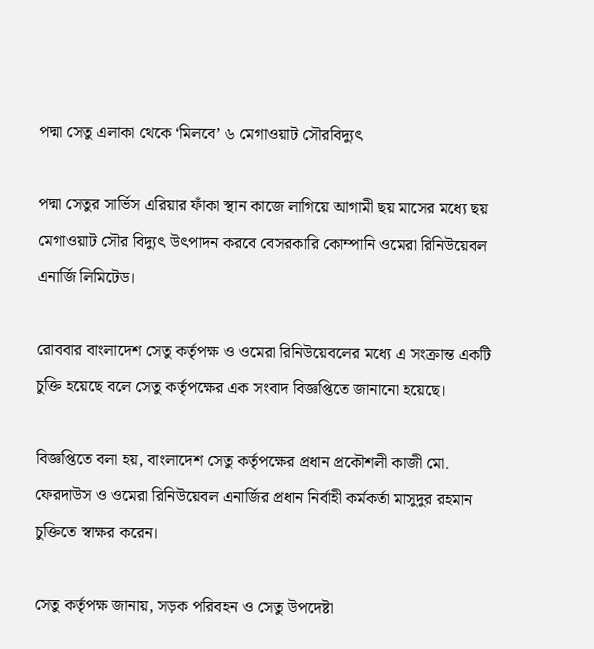পদ্মা সেতু এলাকা থেকে ‘মিলবে’ ৬ মেগাওয়াট সৌরবিদ্যুৎ

পদ্মা সেতুর সার্ভিস এরিয়ার ফাঁকা স্থান কাজে লাগিয়ে আগামী ছয় মাসের মধ্যে ছয় মেগাওয়াট সৌর বিদ্যুৎ উৎপাদন করবে বেসরকারি কোম্পানি ওমেরা রিনিউয়েবল এনার্জি লিমিটেড।

রোববার বাংলাদেশ সেতু কর্তৃপক্ষ ও ওমেরা রিনিউয়েবলের মধ্যে এ সংক্রান্ত একটি চুক্তি হয়েছে বলে সেতু কর্তৃপক্ষের এক সংবাদ বিজ্ঞপ্তিতে জানানো হয়েছে।

বিজ্ঞপ্তিতে বলা হয়, বাংলাদেশ সেতু কর্তৃপক্ষের প্রধান প্রকৌশলী কাজী মো. ফেরদাউস ও ওমেরা রিনিউয়েবল এনার্জির প্রধান নির্বাহী কর্মকর্তা মাসুদুর রহমান চুক্তিতে স্বাক্ষর করেন।

সেতু কর্তৃপক্ষ জানায়, সড়ক পরিবহন ও সেতু উপদেষ্টা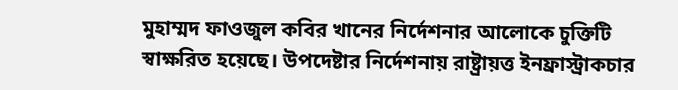মুহাম্মদ ফাওজুল কবির খানের নির্দেশনার আলোকে চুক্তিটি স্বাক্ষরিত হয়েছে। উপদেষ্টার নির্দেশনায় রাষ্ট্রায়ত্ত ইনফ্রাস্ট্রাকচার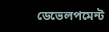ডেভেলপমেন্ট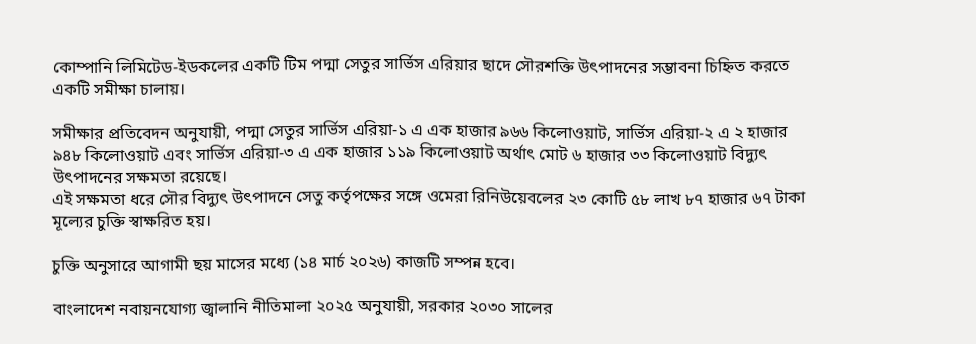কোম্পানি লিমিটেড-ইডকলের একটি টিম পদ্মা সেতুর সার্ভিস এরিয়ার ছাদে সৌরশক্তি উৎপাদনের সম্ভাবনা চিহ্নিত করতে একটি সমীক্ষা চালায়।

সমীক্ষার প্রতিবেদন অনুযায়ী, পদ্মা সেতুর সার্ভিস এরিয়া-১ এ এক হাজার ৯৬৬ কিলোওয়াট, সার্ভিস এরিয়া-২ এ ২ হাজার ৯৪৮ কিলোওয়াট এবং সার্ভিস এরিয়া-৩ এ এক হাজার ১১৯ কিলোওয়াট অর্থাৎ মোট ৬ হাজার ৩৩ কিলোওয়াট বিদ্যুৎ উৎপাদনের সক্ষমতা রয়েছে।
এই সক্ষমতা ধরে সৌর বিদ্যুৎ উৎপাদনে সেতু কর্তৃপক্ষের সঙ্গে ওমেরা রিনিউয়েবলের ২৩ কোটি ৫৮ লাখ ৮৭ হাজার ৬৭ টাকা মূল্যের চুক্তি স্বাক্ষরিত হয়।

চুক্তি অনুসারে আগামী ছয় মাসের মধ্যে (১৪ মার্চ ২০২৬) কাজটি সম্পন্ন হবে।

বাংলাদেশ নবায়নযোগ্য জ্বালানি নীতিমালা ২০২৫ অনুযায়ী, সরকার ২০৩০ সালের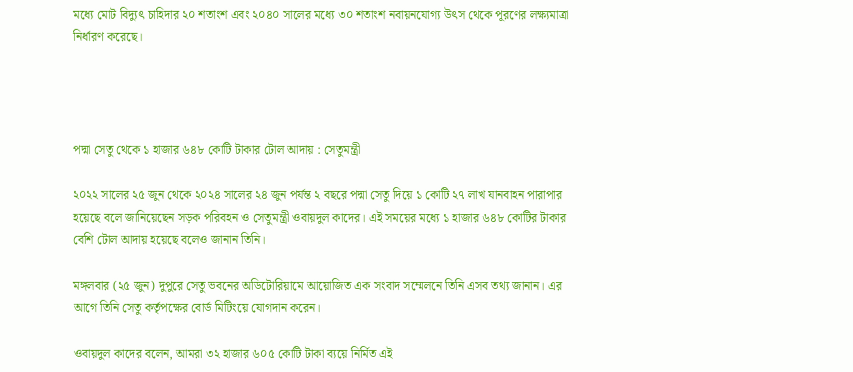মধ্যে মোট বিদ্যুৎ চাহিদার ২০ শতাংশ এবং ২০৪০ সালের মধ্যে ৩০ শতাংশ নবায়নযোগ্য উৎস থেকে পূরণের লক্ষ্যমাত্রা নির্ধারণ করেছে।




পদ্মা সেতু থেকে ১ হাজার ৬৪৮ কোটি টাকার টোল আদায় : সেতুমন্ত্রী

২০২২ সালের ২৫ জুন থেকে ২০২৪ সালের ২৪ জুন পর্যন্ত ২ বছরে পদ্মা সেতু দিয়ে ১ কোটি ২৭ লাখ যানবাহন পারাপার হয়েছে বলে জানিয়েছেন সড়ক পরিবহন ও সেতুমন্ত্রী ওবায়দুল কাদের। এই সময়ের মধ্যে ১ হাজার ৬৪৮ কোটির টাকার বেশি টোল আদায় হয়েছে বলেও জানান তিনি।

মঙ্গলবার (২৫ জুন) দুপুরে সেতু ভবনের অডিটোরিয়ামে আয়োজিত এক সংবাদ সম্মেলনে তিনি এসব তথ্য জানান। এর আগে তিনি সেতু কর্তৃপক্ষের বোর্ড মিটিংয়ে যোগদান করেন।

ওবায়দুল কাদের বলেন, আমরা ৩২ হাজার ৬০৫ কোটি টাকা ব্যয়ে নির্মিত এই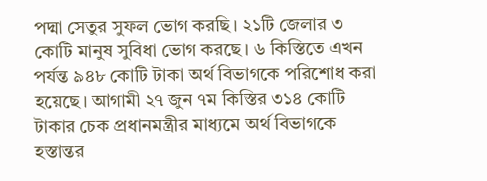পদ্মা সেতুর সুফল ভোগ করছি। ২১টি জেলার ৩ কোটি মানুষ সুবিধা ভোগ করছে। ৬ কিস্তিতে এখন পর্যন্ত ৯৪৮ কোটি টাকা অর্থ বিভাগকে পরিশোধ করা হয়েছে। আগামী ২৭ জুন ৭ম কিস্তির ৩১৪ কোটি টাকার চেক প্রধানমন্ত্রীর মাধ্যমে অর্থ বিভাগকে হস্তান্তর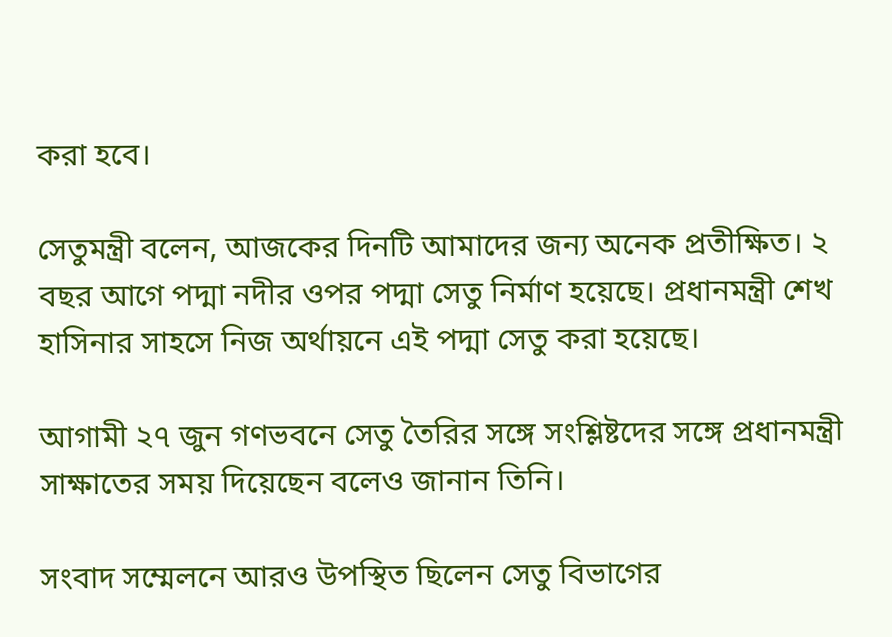করা হবে।

সেতুমন্ত্রী বলেন, আজকের দিনটি আমাদের জন্য অনেক প্রতীক্ষিত। ২ বছর আগে পদ্মা নদীর ওপর পদ্মা সেতু নির্মাণ হয়েছে। প্রধানমন্ত্রী শেখ হাসিনার সাহসে নিজ অর্থায়নে এই পদ্মা সেতু করা হয়েছে।

আগামী ২৭ জুন গণভবনে সেতু তৈরির সঙ্গে সংশ্লিষ্টদের সঙ্গে প্রধানমন্ত্রী সাক্ষাতের সময় দিয়েছেন বলেও জানান তিনি।

সংবাদ সম্মেলনে আরও উপস্থিত ছিলেন সেতু বিভাগের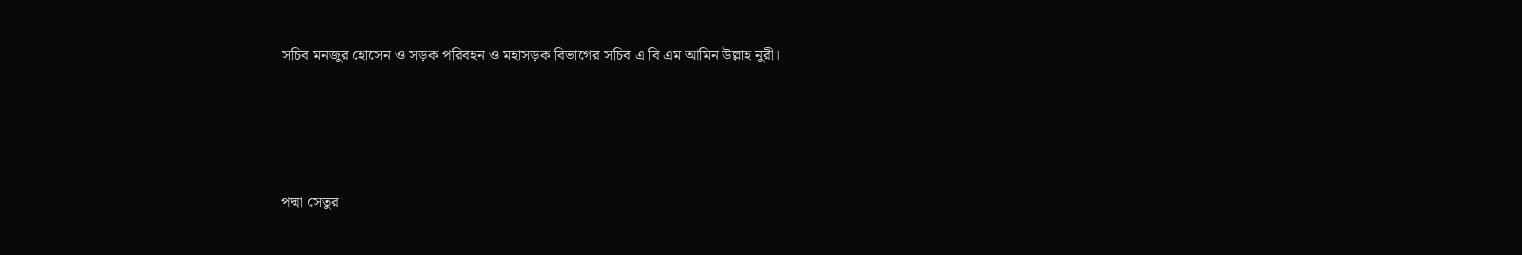সচিব মনজুর হোসেন ও সড়ক পরিবহন ও মহাসড়ক বিভাগের সচিব এ বি এম আমিন উল্লাহ নুরী।




পদ্মা সেতুর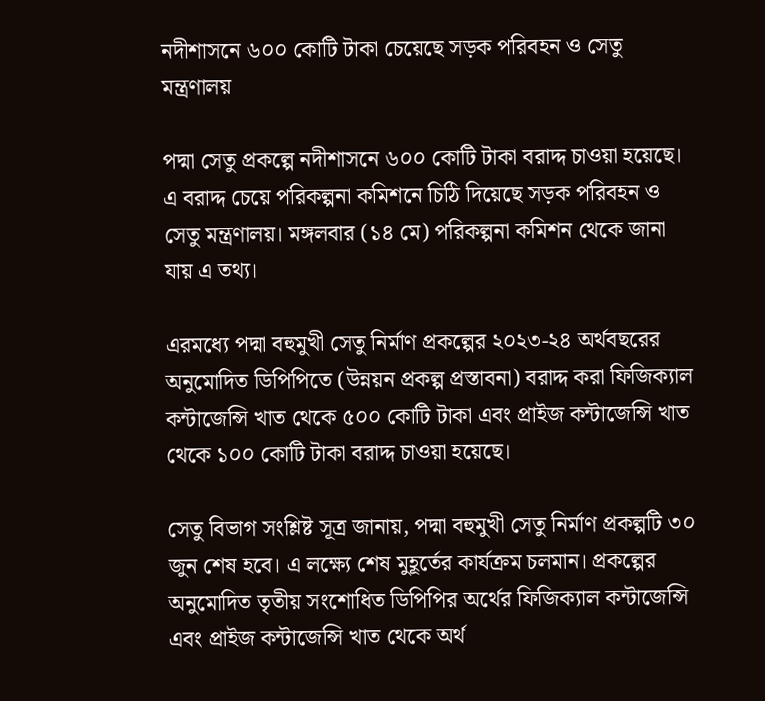নদীশাসনে ৬০০ কোটি টাকা চেয়েছে সড়ক পরিবহন ও সেতু মন্ত্রণালয়

পদ্মা সেতু প্রকল্পে নদীশাসনে ৬০০ কোটি টাকা বরাদ্দ চাওয়া হয়েছে। এ বরাদ্দ চেয়ে পরিকল্পনা কমিশনে চিঠি দিয়েছে সড়ক পরিবহন ও সেতু মন্ত্রণালয়। মঙ্গলবার (১৪ মে) পরিকল্পনা কমিশন থেকে জানা যায় এ তথ্য।

এরমধ্যে পদ্মা বহুমুখী সেতু নির্মাণ প্রকল্পের ২০২৩-২৪ অর্থবছরের অনুমোদিত ডিপিপিতে (উন্নয়ন প্রকল্প প্রস্তাবনা) বরাদ্দ করা ফিজিক্যাল কন্টাজেন্সি খাত থেকে ৫০০ কোটি টাকা এবং প্রাইজ কন্টাজেন্সি খাত থেকে ১০০ কোটি টাকা বরাদ্দ চাওয়া হয়েছে।

সেতু বিভাগ সংশ্লিষ্ট সূত্র জানায়, পদ্মা বহুমুখী সেতু নির্মাণ প্রকল্পটি ৩০ জুন শেষ হবে। এ লক্ষ্যে শেষ মুহূর্তের কার্যক্রম চলমান। প্রকল্পের অনুমোদিত তৃতীয় সংশোধিত ডিপিপির অর্থের ফিজিক্যাল কন্টাজেন্সি এবং প্রাইজ কন্টাজেন্সি খাত থেকে অর্থ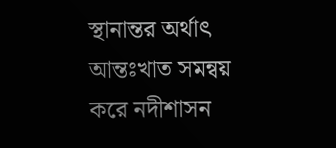স্থানান্তর অর্থাৎ আন্তঃখাত সমন্বয় করে নদীশাসন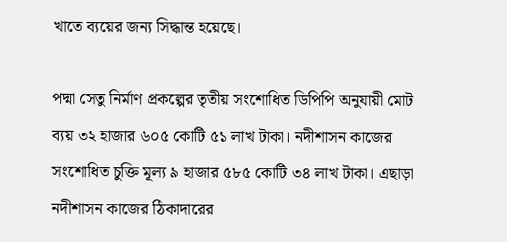খাতে ব্যয়ের জন্য সিদ্ধান্ত হয়েছে।

পদ্মা সেতু নির্মাণ প্রকল্পের তৃতীয় সংশোধিত ডিপিপি অনুযায়ী মোট ব্যয় ৩২ হাজার ৬০৫ কোটি ৫১ লাখ টাকা। নদীশাসন কাজের সংশোধিত চুক্তি মূল্য ৯ হাজার ৫৮৫ কোটি ৩৪ লাখ টাকা। এছাড়া নদীশাসন কাজের ঠিকাদারের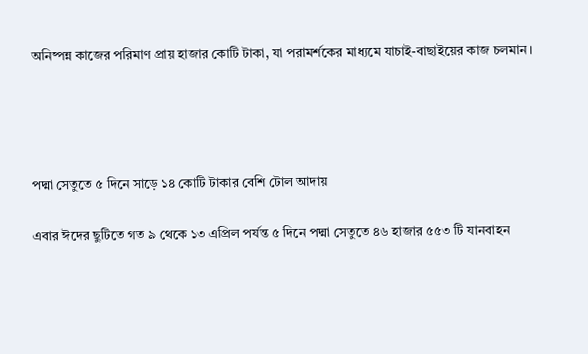অনিষ্পন্ন কাজের পরিমাণ প্রায় হাজার কোটি টাকা, যা পরামর্শকের মাধ্যমে যাচাই-বাছাইয়ের কাজ চলমান।




পদ্মা সেতুতে ৫ দিনে সাড়ে ১৪ কোটি টাকার বেশি টোল আদায়

এবার ঈদের ছুটিতে গত ৯ থেকে ১৩ এপ্রিল পর্যন্ত ৫ দিনে পদ্মা সেতুতে ৪৬ হাজার ৫৫৩ টি যানবাহন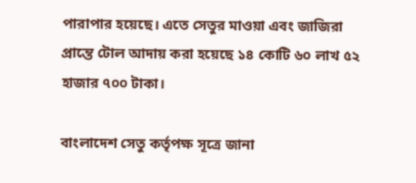পারাপার হয়েছে। এতে সেতুর মাওয়া এবং জাজিরা প্রান্তে টোল আদায় করা হয়েছে ১৪ কোটি ৬০ লাখ ৫২ হাজার ৭০০ টাকা।

বাংলাদেশ সেতু কর্তৃপক্ষ সূত্রে জানা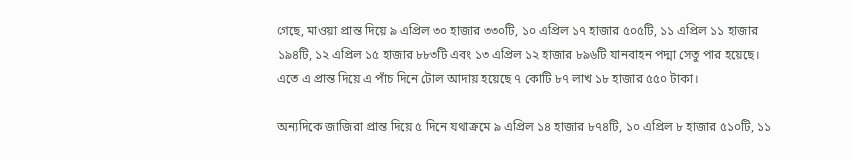গেছে, মাওয়া প্রান্ত দিয়ে ৯ এপ্রিল ৩০ হাজার ৩৩০টি, ১০ এপ্রিল ১৭ হাজার ৫০৫টি, ১১ এপ্রিল ১১ হাজার ১৯৪টি, ১২ এপ্রিল ১৫ হাজার ৮৮৩টি এবং ১৩ এপ্রিল ১২ হাজার ৮৯৬টি যানবাহন পদ্মা সেতু পার হয়েছে। এতে এ প্রান্ত দিয়ে এ পাঁচ দিনে টোল আদায় হয়েছে ৭ কোটি ৮৭ লাখ ১৮ হাজার ৫৫০ টাকা।

অন্যদিকে জাজিরা প্রান্ত দিয়ে ৫ দিনে যথাক্রমে ৯ এপ্রিল ১৪ হাজার ৮৭৪টি, ১০ এপ্রিল ৮ হাজার ৫১০টি, ১১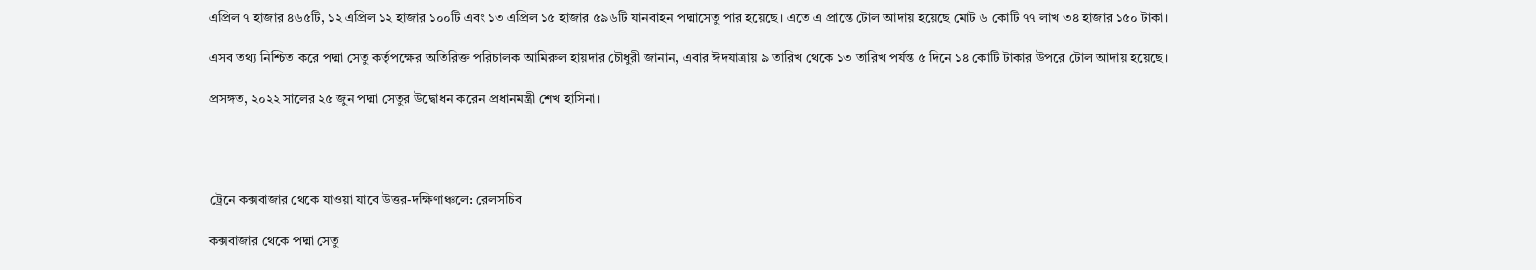এপ্রিল ৭ হাজার ৪৬৫টি, ১২ এপ্রিল ১২ হাজার ১০০টি এবং ১৩ এপ্রিল ১৫ হাজার ৫৯৬টি যানবাহন পদ্মাসেতু পার হয়েছে। এতে এ প্রান্তে টোল আদায় হয়েছে মোট ৬ কোটি ৭৭ লাখ ৩৪ হাজার ১৫০ টাকা।

এসব তথ্য নিশ্চিত করে পদ্মা সেতু কর্তৃপক্ষের অতিরিক্ত পরিচালক আমিরুল হায়দার চৌধুরী জানান, এবার ঈদযাত্রায় ৯ তারিখ থেকে ১৩ তারিখ পর্যন্ত ৫ দিনে ১৪ কোটি টাকার উপরে টোল আদায় হয়েছে।

প্রসঙ্গত, ২০২২ সালের ২৫ জুন পদ্মা সেতুর উদ্বোধন করেন প্রধানমন্ত্রী শেখ হাসিনা।




ট্রেনে কক্সবাজার থেকে যাওয়া যাবে উত্তর-দক্ষিণাঞ্চলে: রেলসচিব

কক্সবাজার থেকে পদ্মা সেতু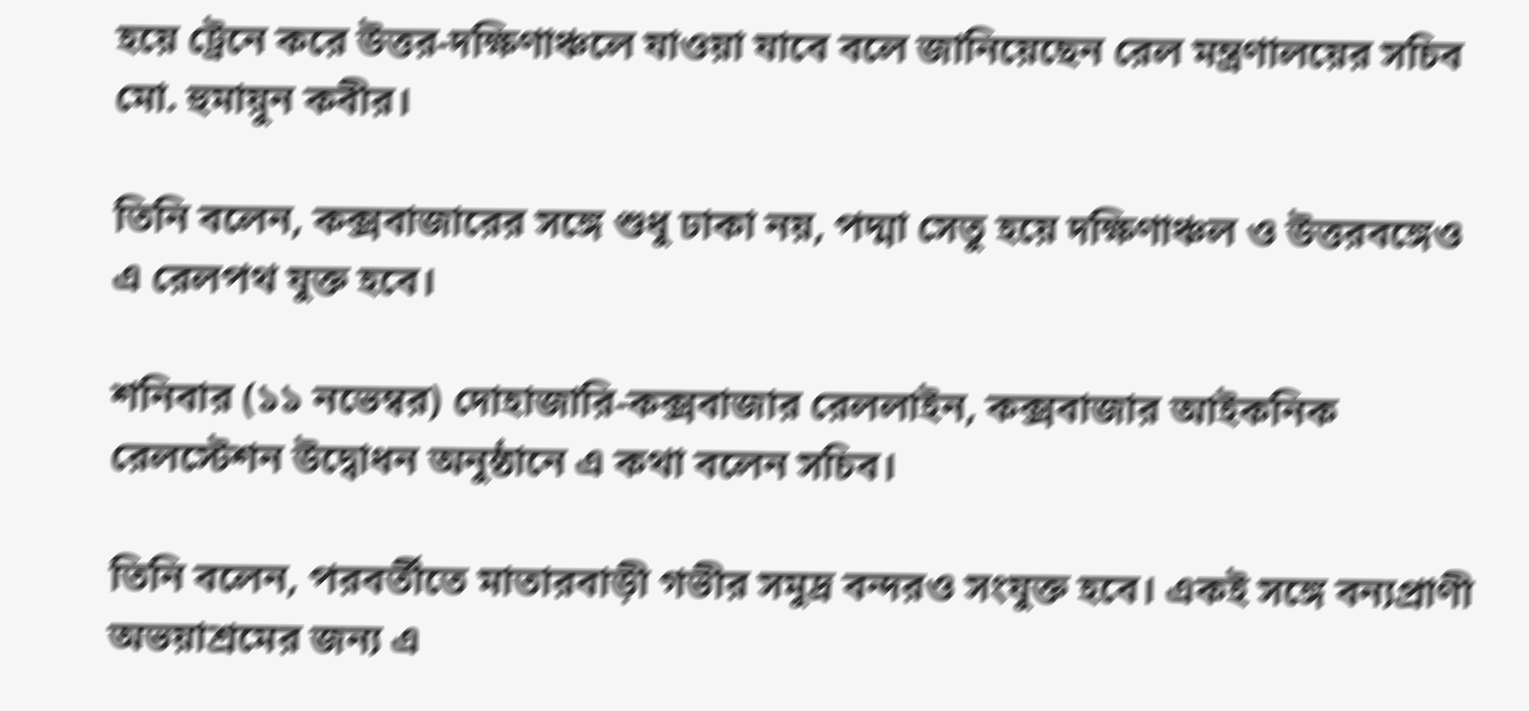হয়ে ট্রেনে করে উত্তর-দক্ষিণাঞ্চলে যাওয়া যাবে বলে জানিয়েছেন রেল মন্ত্রণালয়ের সচিব মো. হুমায়ুন কবীর।

তিনি বলেন, কক্সবাজারের সঙ্গে শুধু ঢাকা নয়, পদ্মা সেতু হয়ে দক্ষিণাঞ্চল ও উত্তরবঙ্গেও এ রেলপথ যুক্ত হবে।

শনিবার (১১ নভেম্বর) দোহাজারি-কক্সবাজার রেললাইন, কক্সবাজার আইকনিক রেলস্টেশন উদ্বোধন অনুষ্ঠানে এ কথা বলেন সচিব।

তিনি বলেন, পরবর্তীতে মাতারবাড়ী গভীর সমুদ্র বন্দরও সংযুক্ত হবে। একই সঙ্গে বন্যপ্রাণী অভয়াশ্রমের জন্য এ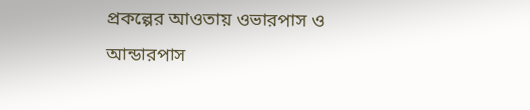প্রকল্পের আওতায় ওভারপাস ও আন্ডারপাস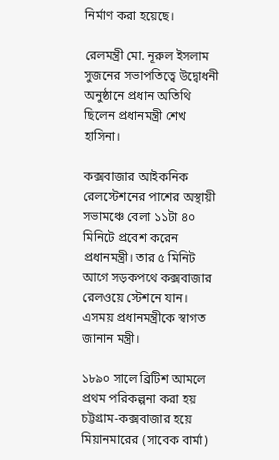নির্মাণ করা হয়েছে।

রেলমন্ত্রী মো. নূরুল ইসলাম সুজনের সভাপতিত্বে উদ্বোধনী অনুষ্ঠানে প্রধান অতিথি ছিলেন প্রধানমন্ত্রী শেখ হাসিনা।

কক্সবাজার আইকনিক রেলস্টেশনের পাশের অস্থায়ী সভামঞ্চে বেলা ১১টা ৪০ মিনিটে প্রবেশ করেন প্রধানমন্ত্রী। তার ৫ মিনিট আগে সড়কপথে কক্সবাজার রেলওয়ে স্টেশনে যান। এসময় প্রধানমন্ত্রীকে স্বাগত জানান মন্ত্রী।

১৮৯০ সালে ব্রিটিশ আমলে প্রথম পরিকল্পনা করা হয় চট্টগ্রাম-কক্সবাজার হয়ে মিয়ানমারের (সাবেক বার্মা)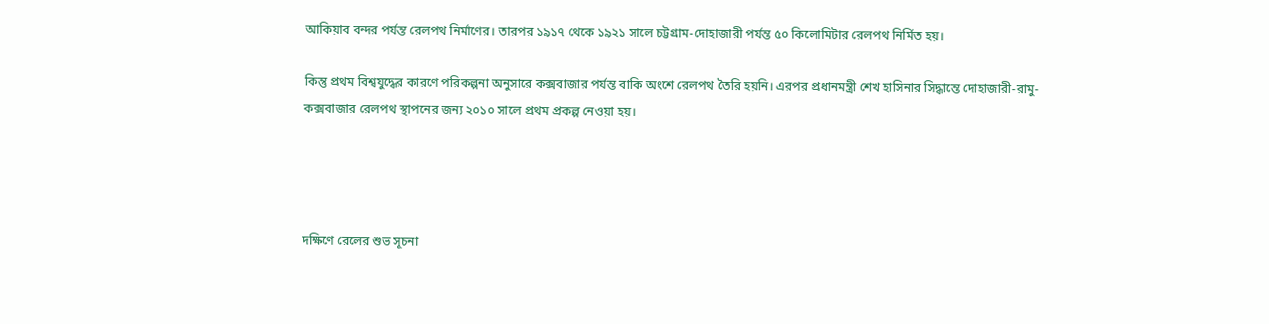আকিয়াব বন্দর পর্যন্ত রেলপথ নির্মাণের। তারপর ১৯১৭ থেকে ১৯২১ সালে চট্টগ্রাম-দোহাজারী পর্যন্ত ৫০ কিলোমিটার রেলপথ নির্মিত হয়।

কিন্তু প্রথম বিশ্বযুদ্ধের কারণে পরিকল্পনা অনুসারে কক্সবাজার পর্যন্ত বাকি অংশে রেলপথ তৈরি হয়নি। এরপর প্রধানমন্ত্রী শেখ হাসিনার সিদ্ধান্তে দোহাজারী-রামু-কক্সবাজার রেলপথ স্থাপনের জন্য ২০১০ সালে প্রথম প্রকল্প নেওয়া হয়।




দক্ষিণে রেলের শুভ সূচনা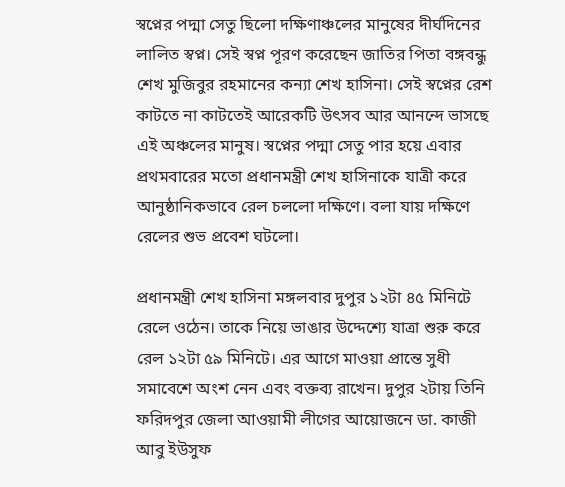স্বপ্নের পদ্মা সেতু ছিলো দক্ষিণাঞ্চলের মানুষের দীর্ঘদিনের লালিত স্বপ্ন। সেই স্বপ্ন পূরণ করেছেন জাতির পিতা বঙ্গবন্ধু শেখ মুজিবুর রহমানের কন্যা শেখ হাসিনা। সেই স্বপ্নের রেশ কাটতে না কাটতেই আরেকটি উৎসব আর আনন্দে ভাসছে এই অঞ্চলের মানুষ। স্বপ্নের পদ্মা সেতু পার হয়ে এবার প্রথমবারের মতো প্রধানমন্ত্রী শেখ হাসিনাকে যাত্রী করে আনুষ্ঠানিকভাবে রেল চললো দক্ষিণে। বলা যায় দক্ষিণে রেলের শুভ প্রবেশ ঘটলো।

প্রধানমন্ত্রী শেখ হাসিনা মঙ্গলবার দুপুর ১২টা ৪৫ মিনিটে রেলে ওঠেন। তাকে নিয়ে ভাঙার উদ্দেশ্যে যাত্রা শুরু করে রেল ১২টা ৫৯ মিনিটে। এর আগে মাওয়া প্রান্তে সুধী সমাবেশে অংশ নেন এবং বক্তব্য রাখেন। দুপুর ২টায় তিনি ফরিদপুর জেলা আওয়ামী লীগের আয়োজনে ডা. কাজী আবু ইউসুফ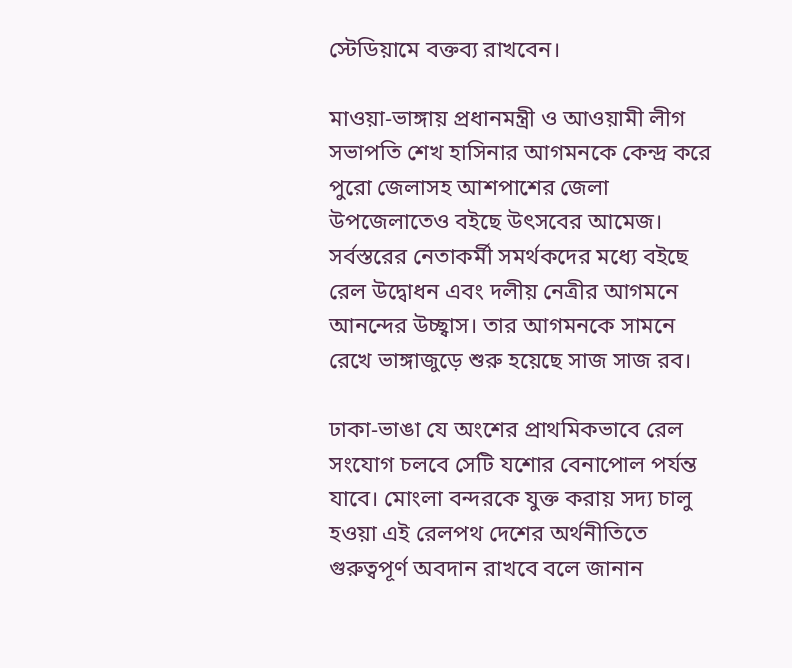স্টেডিয়ামে বক্তব্য রাখবেন।

মাওয়া-ভাঙ্গায় প্রধানমন্ত্রী ও আওয়ামী লীগ সভাপতি শেখ হাসিনার আগমনকে কেন্দ্র করে পুরো জেলাসহ আশপাশের জেলা উপজেলাতেও বইছে উৎসবের আমেজ। সর্বস্তরের নেতাকর্মী সমর্থকদের মধ্যে বইছে রেল উদ্বোধন এবং দলীয় নেত্রীর আগমনে আনন্দের উচ্ছ্বাস। তার আগমনকে সামনে রেখে ভাঙ্গাজুড়ে শুরু হয়েছে সাজ সাজ রব।

ঢাকা-ভাঙা যে অংশের প্রাথমিকভাবে রেল সংযোগ চলবে সেটি যশোর বেনাপোল পর্যন্ত যাবে। মোংলা বন্দরকে যুক্ত করায় সদ্য চালু হওয়া এই রেলপথ দেশের অর্থনীতিতে গুরুত্বপূর্ণ অবদান রাখবে বলে জানান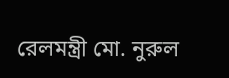রেলমন্ত্রী মো. নুরুল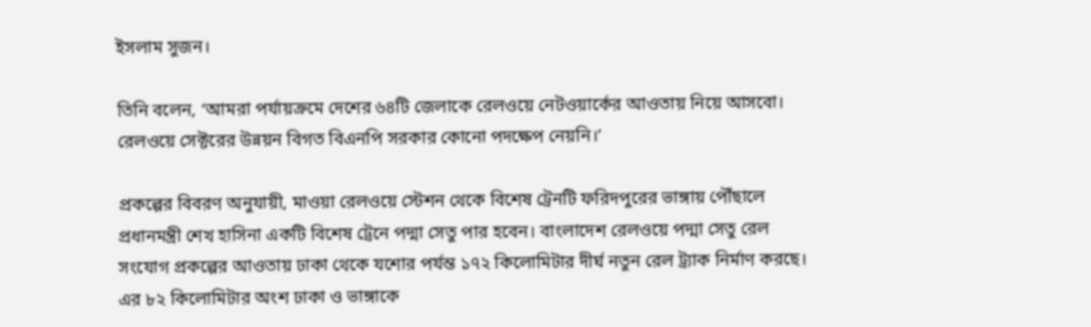ইসলাম সুজন।

তিনি বলেন, ‘আমরা পর্যায়ক্রমে দেশের ৬৪টি জেলাকে রেলওয়ে নেটওয়ার্কের আওতায় নিয়ে আসবো। রেলওয়ে সেক্টরের উন্নয়ন বিগত বিএনপি সরকার কোনো পদক্ষেপ নেয়নি।’

প্রকল্পের বিবরণ অনুযায়ী, মাওয়া রেলওয়ে স্টেশন থেকে বিশেষ ট্রেনটি ফরিদপুরের ভাঙ্গায় পৌঁছালে প্রধানমন্ত্রী শেখ হাসিনা একটি বিশেষ ট্রেনে পদ্মা সেতু পার হবেন। বাংলাদেশ রেলওয়ে পদ্মা সেতু রেল সংযোগ প্রকল্পের আওতায় ঢাকা থেকে যশোর পর্যন্ত ১৭২ কিলোমিটার দীর্ঘ নতুন রেল ট্র্যাক নির্মাণ করছে। এর ৮২ কিলোমিটার অংশ ঢাকা ও ভাঙ্গাকে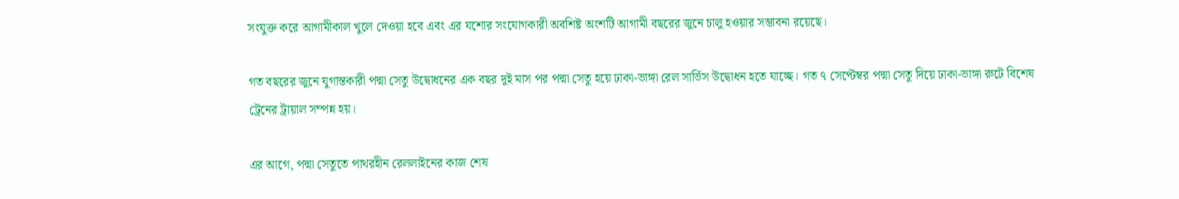সংযুক্ত করে আগামীকাল খুলে দেওয়া হবে এবং এর যশোর সংযোগকারী অবশিষ্ট অংশটি আগামী বছরের জুনে চালু হওয়ার সম্ভাবনা রয়েছে।

গত বছরের জুনে যুগান্তকারী পদ্মা সেতু উদ্বোধনের এক বছর দুই মাস পর পদ্মা সেতু হয়ে ঢাকা-ভাঙ্গা রেল সার্ভিস উদ্বোধন হতে যাচ্ছে। গত ৭ সেপ্টেম্বর পদ্মা সেতু দিয়ে ঢাকা-ভাঙ্গা রুটে বিশেষ ট্রেনের ট্রায়াল সম্পন্ন হয়।

এর আগে, পদ্মা সেতুতে পাথরহীন রেললাইনের কাজ শেষ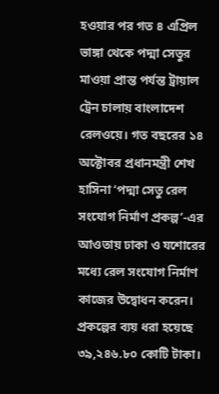হওয়ার পর গত ৪ এপ্রিল ভাঙ্গা থেকে পদ্মা সেতুর মাওয়া প্রান্ত পর্যন্ত ট্রায়াল ট্রেন চালায় বাংলাদেশ রেলওয়ে। গত বছরের ১৪ অক্টোবর প্রধানমন্ত্রী শেখ হাসিনা ‘পদ্মা সেতু রেল সংযোগ নির্মাণ প্রকল্প’-এর আওতায় ঢাকা ও যশোরের মধ্যে রেল সংযোগ নির্মাণ কাজের উদ্বোধন করেন। প্রকল্পের ব্যয় ধরা হয়েছে ৩৯,২৪৬.৮০ কোটি টাকা।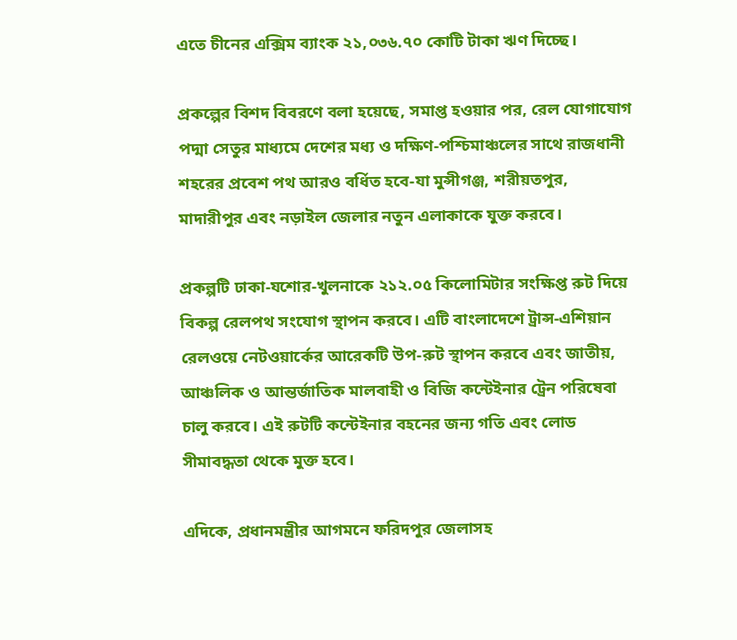এতে চীনের এক্সিম ব্যাংক ২১,০৩৬.৭০ কোটি টাকা ঋণ দিচ্ছে।

প্রকল্পের বিশদ বিবরণে বলা হয়েছে, সমাপ্ত হওয়ার পর, রেল যোগাযোগ পদ্মা সেতুর মাধ্যমে দেশের মধ্য ও দক্ষিণ-পশ্চিমাঞ্চলের সাথে রাজধানী শহরের প্রবেশ পথ আরও বর্ধিত হবে-যা মুন্সীগঞ্জ, শরীয়তপুর, মাদারীপুর এবং নড়াইল জেলার নতুন এলাকাকে যুক্ত করবে।

প্রকল্পটি ঢাকা-যশোর-খুলনাকে ২১২.০৫ কিলোমিটার সংক্ষিপ্ত রুট দিয়ে বিকল্প রেলপথ সংযোগ স্থাপন করবে। এটি বাংলাদেশে ট্রান্স-এশিয়ান রেলওয়ে নেটওয়ার্কের আরেকটি উপ-রুট স্থাপন করবে এবং জাতীয়, আঞ্চলিক ও আন্তর্জাতিক মালবাহী ও বিজি কন্টেইনার ট্রেন পরিষেবা চালু করবে। এই রুটটি কন্টেইনার বহনের জন্য গতি এবং লোড সীমাবদ্ধতা থেকে মুক্ত হবে।

এদিকে, প্রধানমন্ত্রীর আগমনে ফরিদপুর জেলাসহ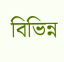বিভিন্ন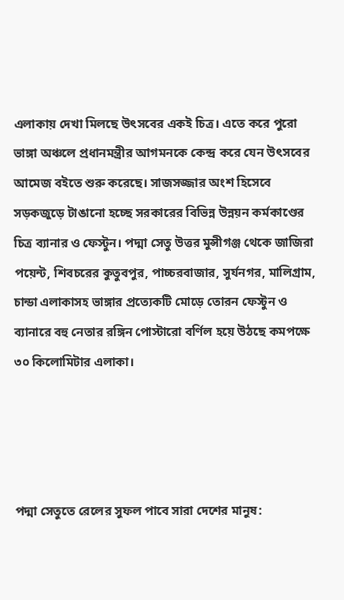এলাকায় দেখা মিলছে উৎসবের একই চিত্র। এতে করে পুরো ভাঙ্গা অঞ্চলে প্রধানমন্ত্রীর আগমনকে কেন্দ্র করে যেন উৎসবের আমেজ বইতে শুরু করেছে। সাজসজ্জার অংশ হিসেবে সড়কজুড়ে টাঙানো হচ্ছে সরকারের বিভিন্ন উন্নয়ন কর্মকাণ্ডের চিত্র ব্যানার ও ফেস্টুন। পদ্মা সেতু উত্তর মুন্সীগঞ্জ থেকে জাজিরা পয়েন্ট, শিবচরের কুতুবপুর, পাচ্চরবাজার, সুর্যনগর, মালিগ্রাম, চান্ডা এলাকাসহ ভাঙ্গার প্রত্যেকটি মোড়ে তোরন ফেস্টুন ও ব্যানারে বহু নেতার রঙ্গিন পোস্টারো বর্ণিল হয়ে উঠছে কমপক্ষে ৩০ কিলোমিটার এলাকা।




পদ্মা সেতুতে রেলের সুফল পাবে সারা দেশের মানুষ: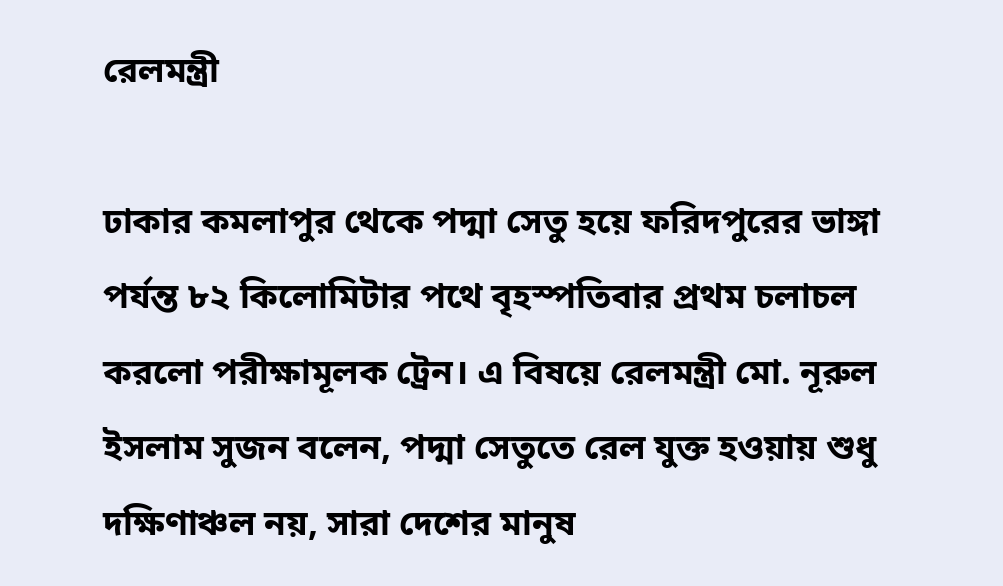রেলমন্ত্রী

ঢাকার কমলাপুর থেকে পদ্মা সেতু হয়ে ফরিদপুরের ভাঙ্গা পর্যন্ত ৮২ কিলোমিটার পথে বৃহস্পতিবার প্রথম চলাচল করলো পরীক্ষামূলক ট্রেন। এ বিষয়ে রেলমন্ত্রী মো. নূরুল ইসলাম সুজন বলেন, পদ্মা সেতুতে রেল যুক্ত হওয়ায় শুধু দক্ষিণাঞ্চল নয়, সারা দেশের মানুষ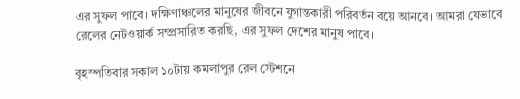এর সুফল পাবে। দক্ষিণাঞ্চলের মানুষের জীবনে যুগান্তকারী পরিবর্তন বয়ে আনবে। আমরা যেভাবে রেলের নেটওয়ার্ক সম্প্রসারিত করছি, এর সুফল দেশের মানুষ পাবে।

বৃহস্পতিবার সকাল ১০টায় কমলাপুর রেল স্টেশনে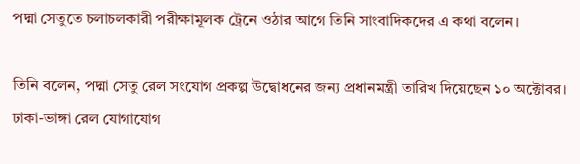পদ্মা সেতুতে চলাচলকারী পরীক্ষামূলক ট্রেনে ওঠার আগে তিনি সাংবাদিকদের এ কথা বলেন।

তিনি বলেন, পদ্মা সেতু রেল সংযোগ প্রকল্প উদ্বোধনের জন্য প্রধানমন্ত্রী তারিখ দিয়েছেন ১০ অক্টোবর। ঢাকা-ভাঙ্গা রেল যোগাযোগ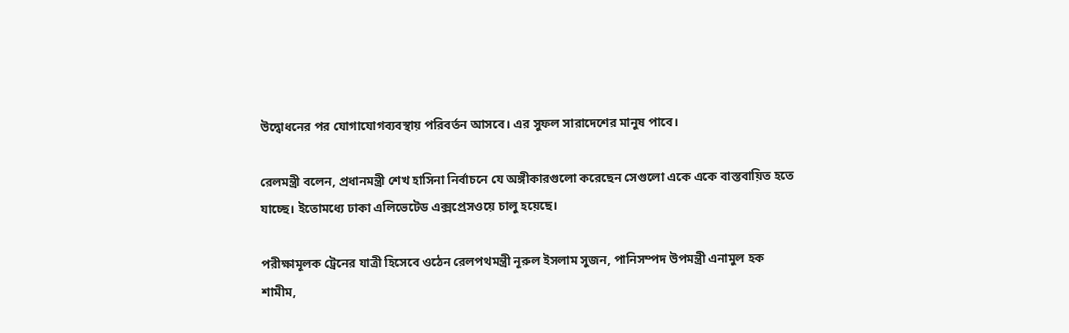উদ্বোধনের পর যোগাযোগব্যবস্থায় পরিবর্তন আসবে। এর সুফল সারাদেশের মানুষ পাবে।

রেলমন্ত্রী বলেন, প্রধানমন্ত্রী শেখ হাসিনা নির্বাচনে যে অঙ্গীকারগুলো করেছেন সেগুলো একে একে বাস্তবায়িত হতে যাচ্ছে। ইতোমধ্যে ঢাকা এলিভেটেড এক্সপ্রেসওয়ে চালু হয়েছে।

পরীক্ষামূলক ট্রেনের যাত্রী হিসেবে ওঠেন রেলপথমন্ত্রী নূরুল ইসলাম সুজন, পানিসম্পদ উপমন্ত্রী এনামুল হক শামীম,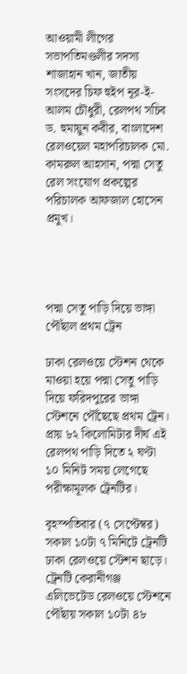আওয়ামী লীগের সভাপতিমণ্ডলীর সদস্য শাজাহান খান, জাতীয় সংসদের চিফ হুইপ নূর-ই-আলম চৌধুরী, রেলপথ সচিব ড. হুমায়ুন কবীর, বাংলাদেশ রেলওয়েল মহাপরিচালক মো. কামরুল আহসান, পদ্মা সেতু রেল সংযোগ প্রকল্পের পরিচালক আফজাল হোসেন প্রমুখ।




পদ্মা সেতু পাড়ি দিয়ে ভাঙ্গা পৌঁছাল প্রথম ট্রেন

ঢাকা রেলওয়ে স্টেশন থেকে মাওয়া হয়ে পদ্মা সেতু পাড়ি দিয়ে ফরিদপুরের ভাঙ্গা স্টেশনে পৌঁছেছে প্রথম ট্রেন। প্রায় ৮২ কিলোমিটার দীর্ঘ এই রেলপথ পাড়ি দিতে ২ ঘণ্টা ১০ মিনিট সময় লেগেছে পরীক্ষামূলক ট্রেনটির।

বৃহস্পতিবার (৭ সেপ্টেম্বর) সকাল ১০টা ৭ মিনিটে ট্রেনটি ঢাকা রেলওয়ে স্টেশন ছাড়ে। ট্রেনটি কেরানীগঞ্জ এলিভেটেড রেলওয়ে স্টেশনে পৌঁছায় সকাল ১০টা ৪৮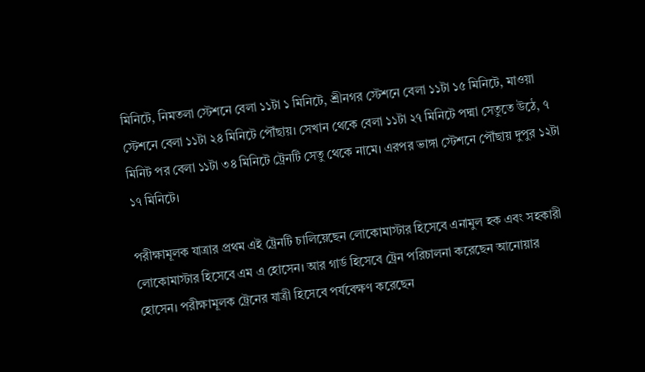মিনিটে, নিমতলা স্টেশনে বেলা ১১টা ১ মিনিটে, শ্রীনগর স্টেশনে বেলা ১১টা ১৫ মিনিটে, মাওয়া স্টেশনে বেলা ১১টা ২৪ মিনিটে পৌঁছায়। সেখান থেকে বেলা ১১টা ২৭ মিনিটে পদ্মা সেতুতে উঠে, ৭ মিনিট পর বেলা ১১টা ৩৪ মিনিটে ট্রেনটি সেতু থেকে নামে। এরপর ভাঙ্গা স্টেশনে পৌঁছায় দুপুর ১২টা ১৭ মিনিটে।

পরীক্ষামূলক যাত্রার প্রথম এই ট্রেনটি চালিয়েছেন লোকোমাস্টার হিসেবে এনামুল হক এবং সহকারী লোকোমাস্টার হিসেবে এম এ হোসেন। আর গার্ড হিসেবে ট্রেন পরিচালনা করেছেন আনোয়ার হোসেন। পরীক্ষামূলক ট্রেনের যাত্রী হিসেবে পর্যবেক্ষণ করেছেন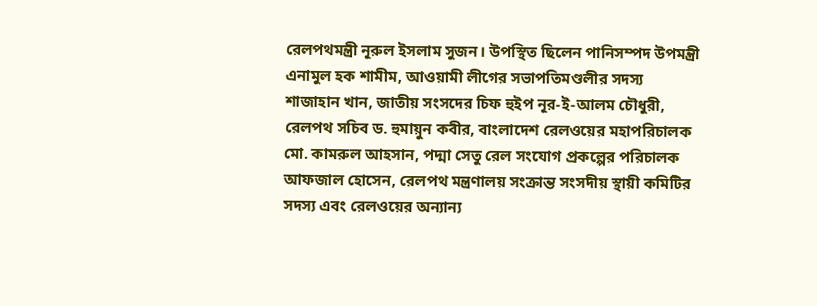রেলপথমন্ত্রী নূরুল ইসলাম সুজন। উপস্থিত ছিলেন পানিসম্পদ উপমন্ত্রী এনামুল হক শামীম, আওয়ামী লীগের সভাপতিমণ্ডলীর সদস্য শাজাহান খান, জাতীয় সংসদের চিফ হুইপ নূর-ই-আলম চৌধুরী, রেলপথ সচিব ড. হুমায়ুন কবীর, বাংলাদেশ রেলওয়ের মহাপরিচালক মো. কামরুল আহসান, পদ্মা সেতু রেল সংযোগ প্রকল্পের পরিচালক আফজাল হোসেন, রেলপথ মন্ত্রণালয় সংক্রান্ত সংসদীয় স্থায়ী কমিটির সদস্য এবং রেলওয়ের অন্যান্য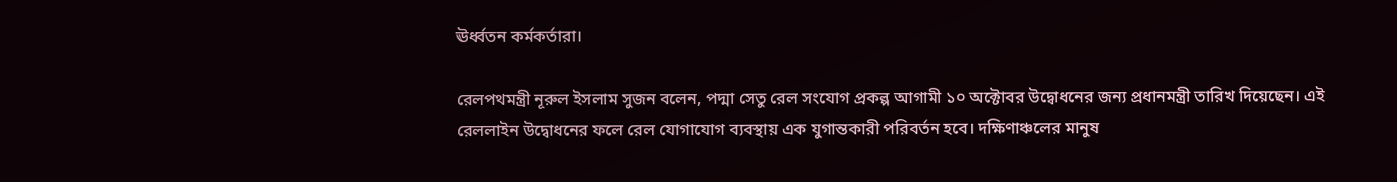ঊর্ধ্বতন কর্মকর্তারা।

রেলপথমন্ত্রী নূরুল ইসলাম সুজন বলেন, পদ্মা সেতু রেল সংযোগ প্রকল্প আগামী ১০ অক্টোবর উদ্বোধনের জন্য প্রধানমন্ত্রী তারিখ দিয়েছেন। এই রেললাইন উদ্বোধনের ফলে রেল যোগাযোগ ব্যবস্থায় এক যুগান্তকারী পরিবর্তন হবে। দক্ষিণাঞ্চলের মানুষ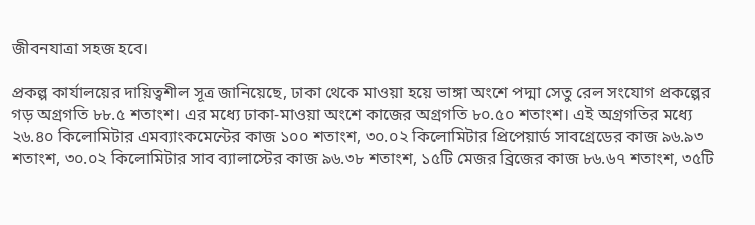জীবনযাত্রা সহজ হবে।

প্রকল্প কার্যালয়ের দায়িত্বশীল সূত্র জানিয়েছে, ঢাকা থেকে মাওয়া হয়ে ভাঙ্গা অংশে পদ্মা সেতু রেল সংযোগ প্রকল্পের গড় অগ্রগতি ৮৮.৫ শতাংশ। এর মধ্যে ঢাকা-মাওয়া অংশে কাজের অগ্রগতি ৮০.৫০ শতাংশ। এই অগ্রগতির মধ্যে ২৬.৪০ কিলোমিটার এমব্যাংকমেন্টের কাজ ১০০ শতাংশ, ৩০.০২ কিলোমিটার প্রিপেয়ার্ড সাবগ্রেডের কাজ ৯৬.৯৩ শতাংশ, ৩০.০২ কিলোমিটার সাব ব্যালাস্টের কাজ ৯৬.৩৮ শতাংশ, ১৫টি মেজর ব্রিজের কাজ ৮৬.৬৭ শতাংশ, ৩৫টি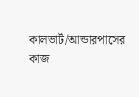কালভার্ট/আন্ডারপাসের কাজ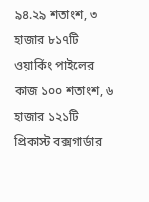৯৪.২৯ শতাংশ, ৩ হাজার ৮১৭টি ওয়ার্কিং পাইলের কাজ ১০০ শতাংশ, ৬ হাজার ১২১টি প্রিকাস্ট বক্সগার্ডার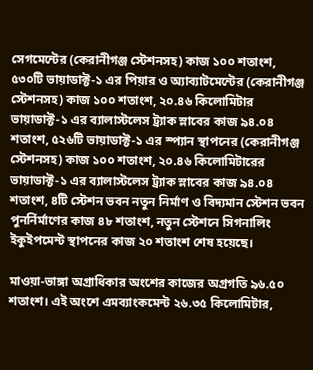সেগমেন্টের (কেরানীগঞ্জ স্টেশনসহ) কাজ ১০০ শতাংশ, ৫৩০টি ভায়াডাক্ট-১ এর পিয়ার ও অ্যাব্যাটমেন্টের (কেরানীগঞ্জ স্টেশনসহ) কাজ ১০০ শতাংশ, ২০.৪৬ কিলোমিটার ভায়াডাক্ট-১ এর ব্যালাস্টলেস ট্র্যাক স্লাবের কাজ ৯৪.০৪ শতাংশ, ৫২৬টি ভায়াডাক্ট-১ এর স্প্যান স্থাপনের (কেরানীগঞ্জ স্টেশনসহ) কাজ ১০০ শতাংশ, ২০.৪৬ কিলোমিটারের ভায়াডাক্ট-১ এর ব্যালাস্টলেস ট্র্যাক স্লাবের কাজ ৯৪.০৪ শতাংশ, ৪টি স্টেশন ভবন নতুন নির্মাণ ও বিদ্যমান স্টেশন ভবন পুনর্নির্মাণের কাজ ৪৮ শতাংশ, নতুন স্টেশনে সিগনালিং ইকুইপমেন্ট স্থাপনের কাজ ২০ শতাংশ শেষ হয়েছে।

মাওয়া-ভাঙ্গা অগ্রাধিকার অংশের কাজের অগ্রগতি ৯৬.৫০ শতাংশ। এই অংশে এমব্যাংকমেন্ট ২৬.৩৫ কিলোমিটার,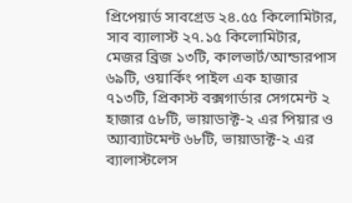প্রিপেয়ার্ড সাবগ্রেড ২৪.৫৫ কিলোমিটার, সাব ব্যালাস্ট ২৭.১৫ কিলোমিটার, মেজর ব্রিজ ১৩টি, কালভার্ট/আন্ডারপাস ৬৯টি, ওয়ার্কিং পাইল এক হাজার ৭১৩টি, প্রিকাস্ট বক্সগার্ডার সেগমেন্ট ২ হাজার ৫৮টি, ভায়াডাক্ট-২ এর পিয়ার ও অ্যাব্যাটমেন্ট ৬৮টি, ভায়াডাক্ট-২ এর ব্যালাস্টলেস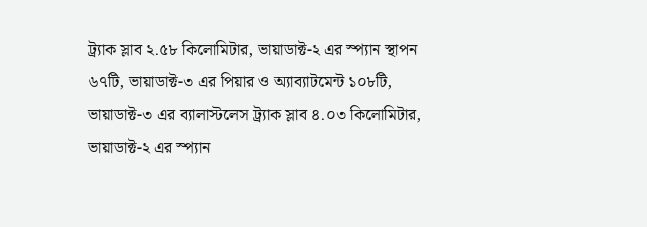ট্র্যাক স্লাব ২.৫৮ কিলোমিটার, ভায়াডাক্ট-২ এর স্প্যান স্থাপন ৬৭টি, ভায়াডাক্ট-৩ এর পিয়ার ও অ্যাব্যাটমেন্ট ১০৮টি, ভায়াডাক্ট-৩ এর ব্যালাস্টলেস ট্র্যাক স্লাব ৪.০৩ কিলোমিটার, ভায়াডাক্ট-২ এর স্প্যান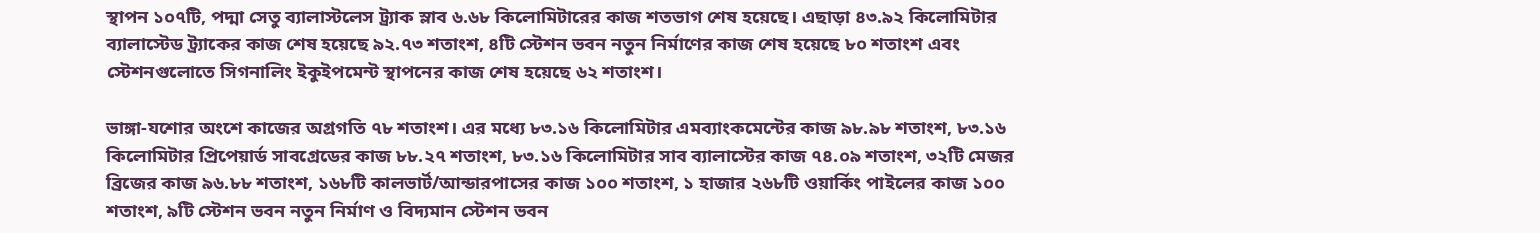স্থাপন ১০৭টি, পদ্মা সেতু ব্যালাস্টলেস ট্র্যাক স্লাব ৬.৬৮ কিলোমিটারের কাজ শতভাগ শেষ হয়েছে। এছাড়া ৪৩.৯২ কিলোমিটার ব্যালাস্টেড ট্র্যাকের কাজ শেষ হয়েছে ৯২.৭৩ শতাংশ, ৪টি স্টেশন ভবন নতুন নির্মাণের কাজ শেষ হয়েছে ৮০ শতাংশ এবং স্টেশনগুলোতে সিগনালিং ইকুইপমেন্ট স্থাপনের কাজ শেষ হয়েছে ৬২ শতাংশ।

ভাঙ্গা-যশোর অংশে কাজের অগ্রগতি ৭৮ শতাংশ। এর মধ্যে ৮৩.১৬ কিলোমিটার এমব্যাংকমেন্টের কাজ ৯৮.৯৮ শতাংশ, ৮৩.১৬ কিলোমিটার প্রিপেয়ার্ড সাবগ্রেডের কাজ ৮৮.২৭ শতাংশ, ৮৩.১৬ কিলোমিটার সাব ব্যালাস্টের কাজ ৭৪.০৯ শতাংশ, ৩২টি মেজর ব্রিজের কাজ ৯৬.৮৮ শতাংশ, ১৬৮টি কালভার্ট/আন্ডারপাসের কাজ ১০০ শতাংশ, ১ হাজার ২৬৮টি ওয়ার্কিং পাইলের কাজ ১০০ শতাংশ, ৯টি স্টেশন ভবন নতুন নির্মাণ ও বিদ্যমান স্টেশন ভবন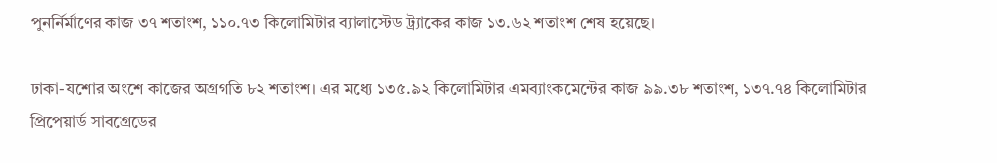পুনর্নির্মাণের কাজ ৩৭ শতাংশ, ১১০.৭৩ কিলোমিটার ব্যালাস্টেড ট্র্যাকের কাজ ১৩.৬২ শতাংশ শেষ হয়েছে।

ঢাকা-যশোর অংশে কাজের অগ্রগতি ৮২ শতাংশ। এর মধ্যে ১৩৫.৯২ কিলোমিটার এমব্যাংকমেন্টের কাজ ৯৯.৩৮ শতাংশ, ১৩৭.৭৪ কিলোমিটার প্রিপেয়ার্ড সাবগ্রেডের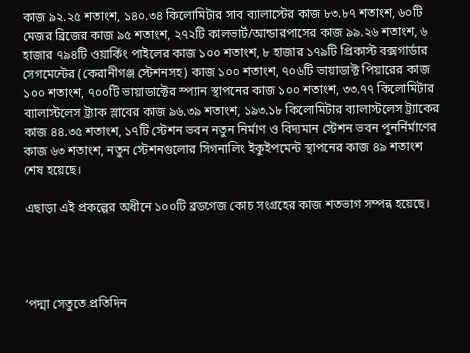কাজ ৯২.২৫ শতাংশ, ১৪০.৩৪ কিলোমিটার সাব ব্যালাস্টের কাজ ৮৩.৮৭ শতাংশ, ৬০টি মেজর ব্রিজের কাজ ৯৫ শতাংশ, ২৭২টি কালভার্ট/আন্ডারপাসের কাজ ৯৯.২৬ শতাংশ, ৬ হাজার ৭৯৪টি ওয়ার্কিং পাইলের কাজ ১০০ শতাংশ, ৮ হাজার ১৭৯টি প্রিকাস্ট বক্সগার্ডার সেগমেন্টের (কেরানীগঞ্জ স্টেশনসহ) কাজ ১০০ শতাংশ, ৭০৬টি ভায়াডাক্ট পিয়ারের কাজ ১০০ শতাংশ, ৭০০টি ভায়াডাক্টের স্প্যান স্থাপনের কাজ ১০০ শতাংশ, ৩৩.৭৭ কিলোমিটার ব্যালাস্টলেস ট্র্যাক স্লাবের কাজ ৯৬.৩৯ শতাংশ, ১৯৩.১৮ কিলোমিটার ব্যালাস্টলেস ট্র্যাকের কাজ ৪৪.৩৫ শতাংশ, ১৭টি স্টেশন ভবন নতুন নির্মাণ ও বিদ্যমান স্টেশন ভবন পুনর্নির্মাণের কাজ ৬৩ শতাংশ, নতুন স্টেশনগুলোর সিগনালিং ইকুইপমেন্ট স্থাপনের কাজ ৪৯ শতাংশ শেষ হয়েছে।

এছাড়া এই প্রকল্পের অধীনে ১০০টি ব্রডগেজ কোচ সংগ্রহের কাজ শতভাগ সম্পন্ন হয়েছে।




‘পদ্মা সেতুতে প্রতিদিন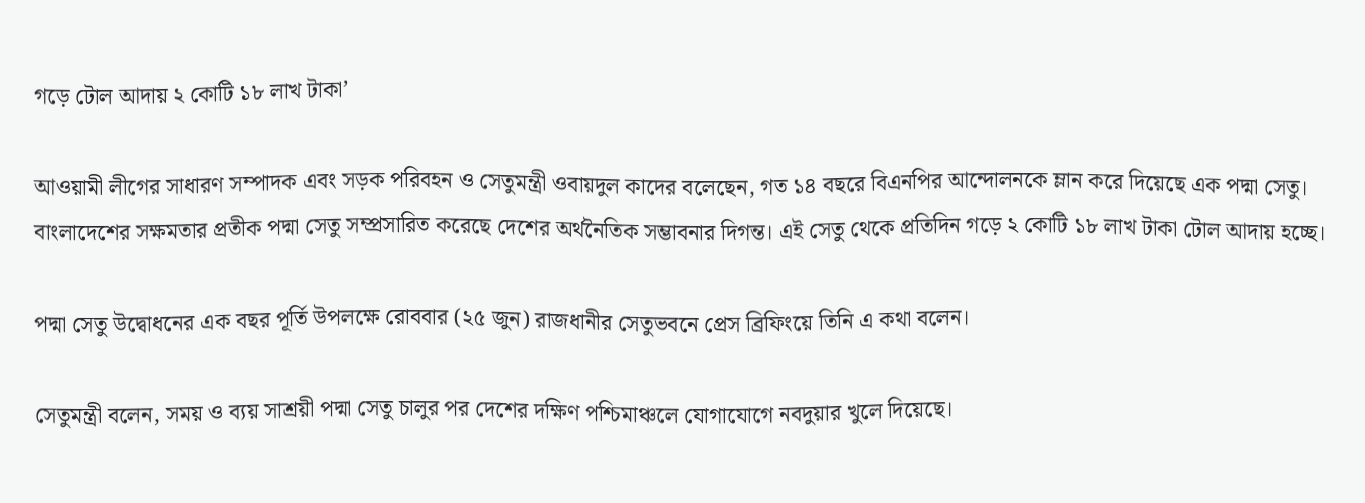গড়ে টোল আদায় ২ কোটি ১৮ লাখ টাকা’

আওয়ামী লীগের সাধারণ সম্পাদক এবং সড়ক পরিবহন ও সেতুমন্ত্রী ওবায়দুল কাদের বলেছেন, গত ১৪ বছরে বিএনপির আন্দোলনকে ম্লান করে দিয়েছে এক পদ্মা সেতু। বাংলাদেশের সক্ষমতার প্রতীক পদ্মা সেতু সম্প্রসারিত করেছে দেশের অর্থনৈতিক সম্ভাবনার দিগন্ত। এই সেতু থেকে প্রতিদিন গড়ে ২ কোটি ১৮ লাখ টাকা টোল আদায় হচ্ছে।

পদ্মা সেতু উদ্বোধনের এক বছর পূর্তি উপলক্ষে রোববার (২৫ জুন) রাজধানীর সেতুভবনে প্রেস ব্রিফিংয়ে তিনি এ কথা বলেন।

সেতুমন্ত্রী বলেন, সময় ও ব্যয় সাশ্রয়ী পদ্মা সেতু চালুর পর দেশের দক্ষিণ পশ্চিমাঞ্চলে যোগাযোগে নবদুয়ার খুলে দিয়েছে।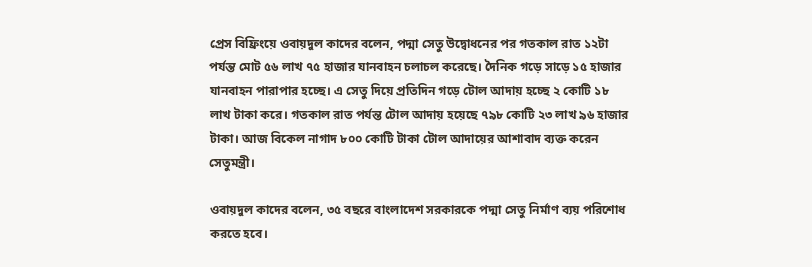প্রেস বিফ্রিংয়ে ওবায়দুল কাদের বলেন, পদ্মা সেতু উদ্বোধনের পর গতকাল রাত ১২টা পর্যন্ত মোট ৫৬ লাখ ৭৫ হাজার যানবাহন চলাচল করেছে। দৈনিক গড়ে সাড়ে ১৫ হাজার যানবাহন পারাপার হচ্ছে। এ সেতু দিয়ে প্রতিদিন গড়ে টোল আদায় হচ্ছে ২ কোটি ১৮ লাখ টাকা করে। গতকাল রাত পর্যন্ত টোল আদায় হয়েছে ৭৯৮ কোটি ২৩ লাখ ৯৬ হাজার টাকা। আজ বিকেল নাগাদ ৮০০ কোটি টাকা টোল আদায়ের আশাবাদ ব্যক্ত করেন সেতুমন্ত্রী।

ওবায়দুল কাদের বলেন, ৩৫ বছরে বাংলাদেশ সরকারকে পদ্মা সেতু নির্মাণ ব্যয় পরিশোধ করতে হবে।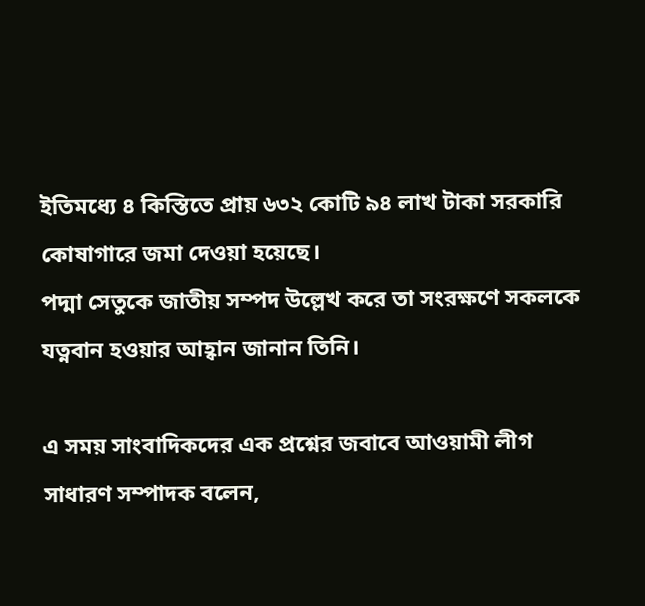ইতিমধ্যে ৪ কিস্তিতে প্রায় ৬৩২ কোটি ৯৪ লাখ টাকা সরকারি কোষাগারে জমা দেওয়া হয়েছে।
পদ্মা সেতুকে জাতীয় সম্পদ উল্লেখ করে তা সংরক্ষণে সকলকে যত্নবান হওয়ার আহ্বান জানান তিনি।

এ সময় সাংবাদিকদের এক প্রশ্নের জবাবে আওয়ামী লীগ সাধারণ সম্পাদক বলেন,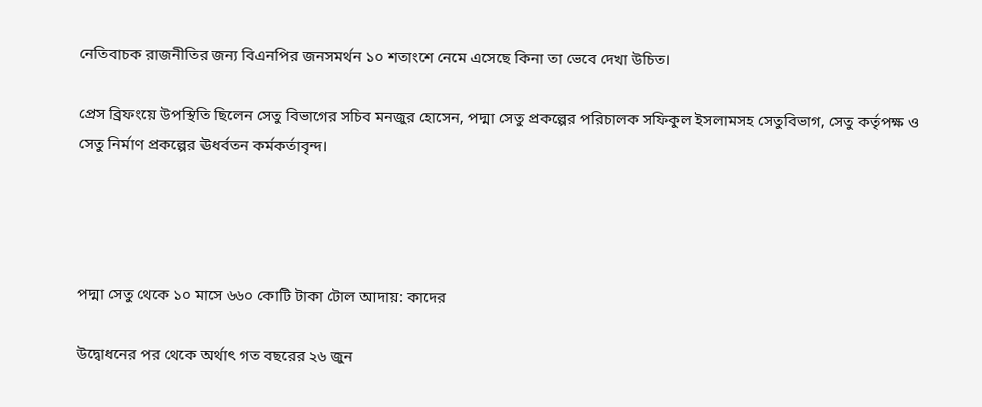নেতিবাচক রাজনীতির জন্য বিএনপির জনসমর্থন ১০ শতাংশে নেমে এসেছে কিনা তা ভেবে দেখা উচিত।

প্রেস ব্রিফংয়ে উপস্থিতি ছিলেন সেতু বিভাগের সচিব মনজুর হোসেন, পদ্মা সেতু প্রকল্পের পরিচালক সফিকুল ইসলামসহ সেতুবিভাগ, সেতু কর্তৃপক্ষ ও সেতু নির্মাণ প্রকল্পের ঊধর্বতন কর্মকর্তাবৃন্দ।




পদ্মা সেতু থেকে ১০ মাসে ৬৬০ কোটি টাকা টোল আদায়: কাদের

উদ্বোধনের পর থেকে অর্থাৎ গত বছরের ২৬ জুন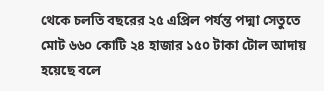থেকে চলতি বছরের ২৫ এপ্রিল পর্যন্ত পদ্মা সেতুতে মোট ৬৬০ কোটি ২৪ হাজার ১৫০ টাকা টোল আদায় হয়েছে বলে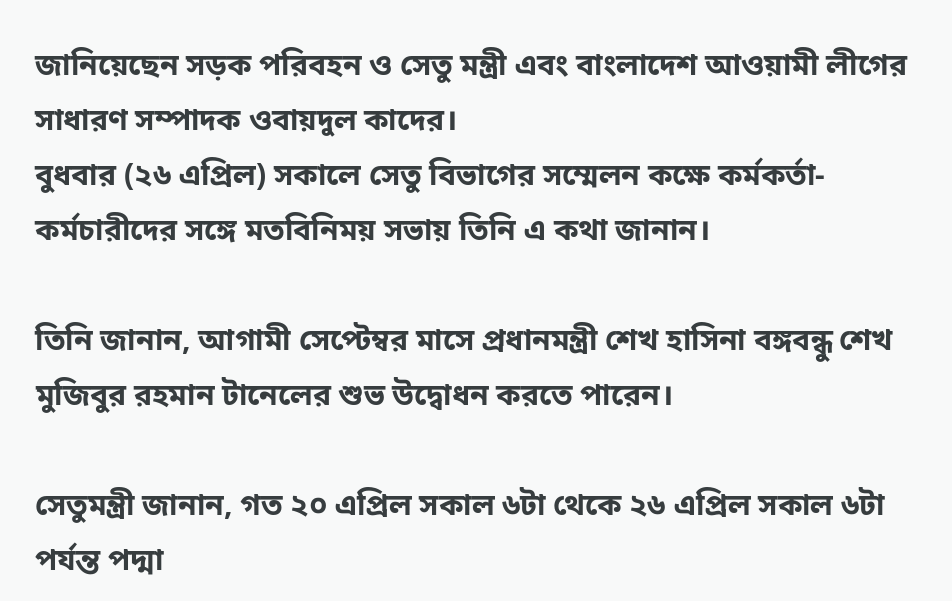জানিয়েছেন সড়ক পরিবহন ও সেতু মন্ত্রী এবং বাংলাদেশ আওয়ামী লীগের সাধারণ সম্পাদক ওবায়দুল কাদের।
বুধবার (২৬ এপ্রিল) সকালে সেতু বিভাগের সম্মেলন কক্ষে কর্মকর্তা-কর্মচারীদের সঙ্গে মতবিনিময় সভায় তিনি এ কথা জানান।

তিনি জানান, আগামী সেপ্টেম্বর মাসে প্রধানমন্ত্রী শেখ হাসিনা বঙ্গবন্ধু শেখ মুজিবুর রহমান টানেলের শুভ উদ্বোধন করতে পারেন।

সেতুমন্ত্রী জানান, গত ২০ এপ্রিল সকাল ৬টা থেকে ২৬ এপ্রিল সকাল ৬টা পর্যন্ত পদ্মা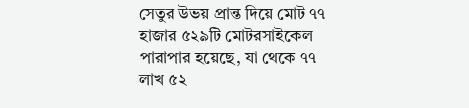সেতুর উভয় প্রান্ত দিয়ে মোট ৭৭ হাজার ৫২৯টি মোটরসাইকেল পারাপার হয়েছে, যা থেকে ৭৭ লাখ ৫২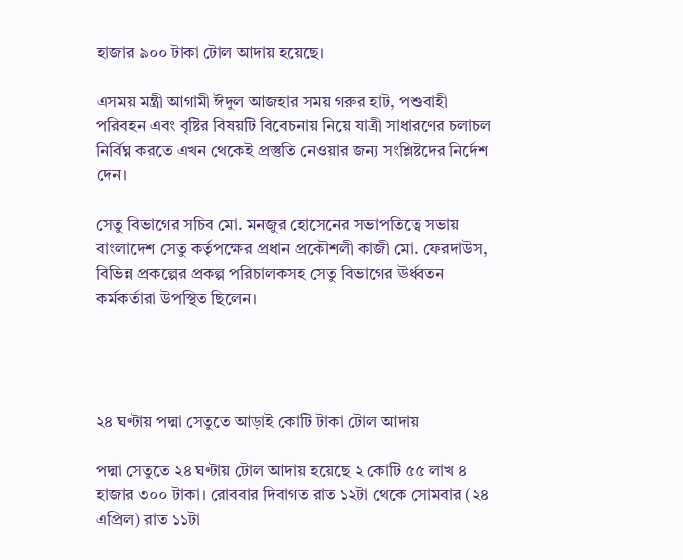হাজার ৯০০ টাকা টোল আদায় হয়েছে।

এসময় মন্ত্রী আগামী ঈদুল আজহার সময় গরুর হাট, পশুবাহী পরিবহন এবং বৃষ্টির বিষয়টি বিবেচনায় নিয়ে যাত্রী সাধারণের চলাচল নির্বিঘ্ন করতে এখন থেকেই প্রস্তুতি নেওয়ার জন্য সংশ্লিষ্টদের নির্দেশ দেন।

সেতু বিভাগের সচিব মো. মনজুর হোসেনের সভাপতিত্বে সভায় বাংলাদেশ সেতু কর্তৃপক্ষের প্রধান প্রকৌশলী কাজী মো. ফেরদাউস, বিভিন্ন প্রকল্পের প্রকল্প পরিচালকসহ সেতু বিভাগের ঊর্ধ্বতন কর্মকর্তারা উপস্থিত ছিলেন।




২৪ ঘণ্টায় পদ্মা সেতুতে আড়াই কোটি টাকা টোল আদায়

পদ্মা সেতুতে ২৪ ঘণ্টায় টোল আদায় হয়েছে ২ কোটি ৫৫ লাখ ৪ হাজার ৩০০ টাকা। রোববার দিবাগত রাত ১২টা থেকে সোমবার (২৪ এপ্রিল) রাত ১১টা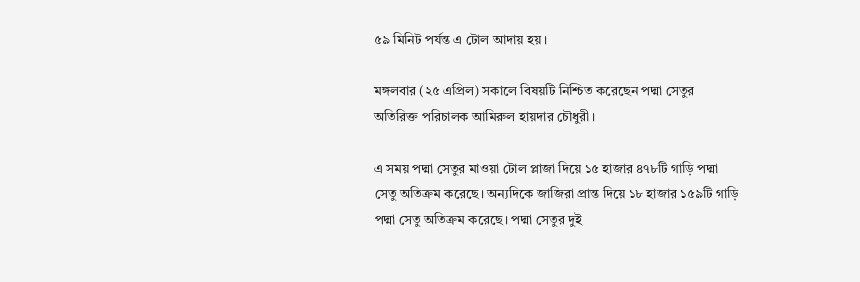৫৯ মিনিট পর্যন্ত এ টোল আদায় হয়।

মঙ্গলবার (২৫ এপ্রিল) সকালে বিষয়টি নিশ্চিত করেছেন পদ্মা সেতুর অতিরিক্ত পরিচালক আমিরুল হায়দার চৌধুরী।

এ সময় পদ্মা সেতুর মাওয়া টোল প্লাজা দিয়ে ১৫ হাজার ৪৭৮টি গাড়ি পদ্মা সেতু অতিক্রম করেছে। অন্যদিকে জাজিরা প্রান্ত দিয়ে ১৮ হাজার ১৫৯টি গাড়ি পদ্মা সেতু অতিক্রম করেছে। পদ্মা সেতুর দুই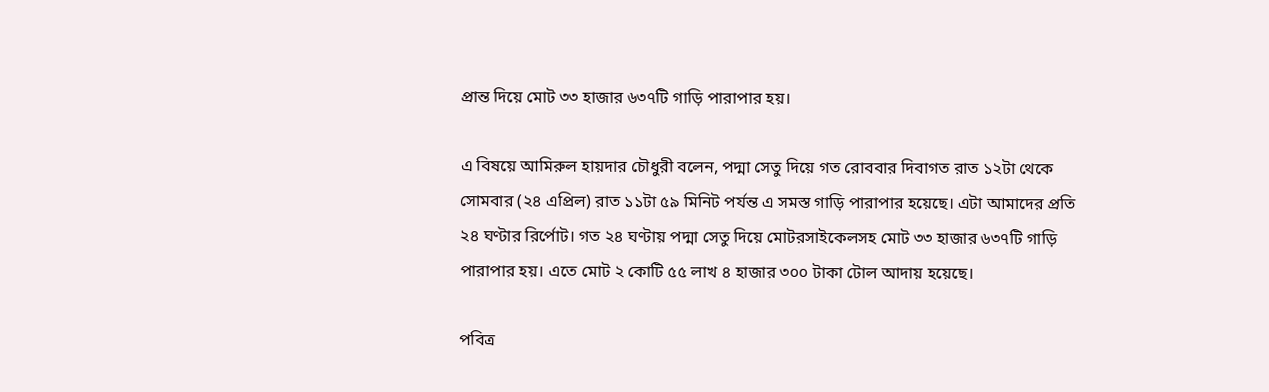প্রান্ত দিয়ে মোট ৩৩ হাজার ৬৩৭টি গাড়ি পারাপার হয়।

এ বিষয়ে আমিরুল হায়দার চৌধুরী বলেন, পদ্মা সেতু দিয়ে গত রোববার দিবাগত রাত ১২টা থেকে সোমবার (২৪ এপ্রিল) রাত ১১টা ৫৯ মিনিট পর্যন্ত এ সমস্ত গাড়ি পারাপার হয়েছে। এটা আমাদের প্রতি ২৪ ঘণ্টার রির্পোট। গত ২৪ ঘণ্টায় পদ্মা সেতু দিয়ে মোটরসাইকেলসহ মোট ৩৩ হাজার ৬৩৭টি গাড়ি পারাপার হয়। এতে মোট ২ কোটি ৫৫ লাখ ৪ হাজার ৩০০ টাকা টোল আদায় হয়েছে।

পবিত্র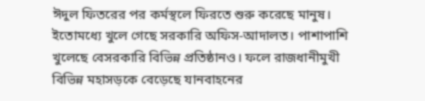ঈদুল ফিতরের পর কর্মস্থলে ফিরতে শুরু করেছে মানুষ। ইতোমধ্যে খুলে গেছে সরকারি অফিস-আদালত। পাশাপাশি খুলেছে বেসরকারি বিভিন্ন প্রতিষ্ঠানও। ফলে রাজধানীমুখী বিভিন্ন মহাসড়কে বেড়েছে যানবাহনের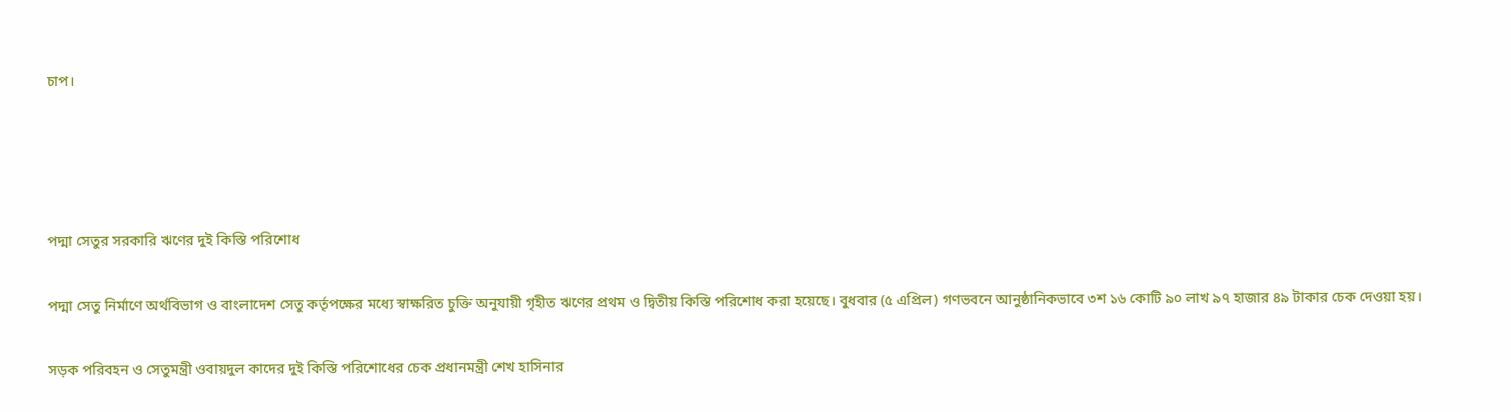চাপ।




পদ্মা সেতুর সরকারি ঋণের দুই কিস্তি পরিশোধ

পদ্মা সেতু নির্মাণে অর্থবিভাগ ও বাংলাদেশ সেতু কর্তৃপক্ষের মধ্যে স্বাক্ষরিত চুক্তি অনুযায়ী গৃহীত ঋণের প্রথম ও দ্বিতীয় কিস্তি পরিশোধ করা হয়েছে। বুধবার (৫ এপ্রিল) গণভবনে আনুষ্ঠানিকভাবে ৩শ ১৬ কোটি ৯০ লাখ ৯৭ হাজার ৪৯ টাকার চেক দেওয়া হয়।

সড়ক পরিবহন ও সেতুমন্ত্রী ওবায়দুল কাদের দুই কিস্তি পরিশোধের চেক প্রধানমন্ত্রী শেখ হাসিনার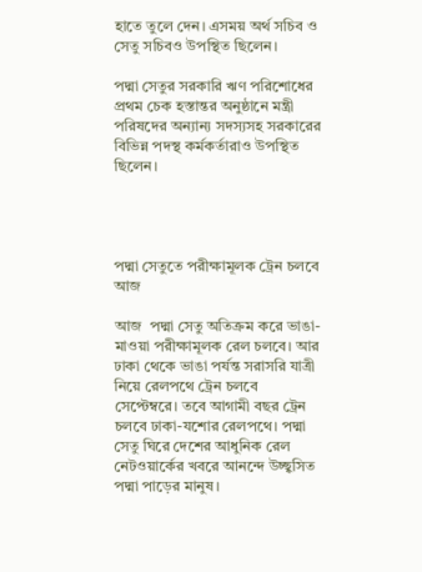হাতে তুলে দেন। এসময় অর্থ সচিব ও সেতু সচিবও উপস্থিত ছিলেন।

পদ্মা সেতুর সরকারি ঋণ পরিশোধের প্রথম চেক হস্তান্তর অনুষ্ঠানে মন্ত্রী পরিষদের অন্যান্য সদস্যসহ সরকারের বিভিন্ন পদস্থ কর্মকর্তারাও উপস্থিত ছিলেন।




পদ্মা সেতুতে পরীক্ষামূলক ট্রেন চলবে আজ

আজ  পদ্মা সেতু অতিক্রম করে ভাঙা-মাওয়া পরীক্ষামূলক রেল চলবে। আর ঢাকা থেকে ভাঙা পর্যন্ত সরাসরি যাত্রী নিয়ে রেলপথে ট্রেন চলবে সেপ্টেম্বরে। তবে আগামী বছর ট্রেন চলবে ঢাকা-যশোর রেলপথে। পদ্মা সেতু ঘিরে দেশের আধুনিক রেল নেটওয়ার্কের খবরে আনন্দে উচ্ছ্বসিত পদ্মা পাড়ের মানুষ।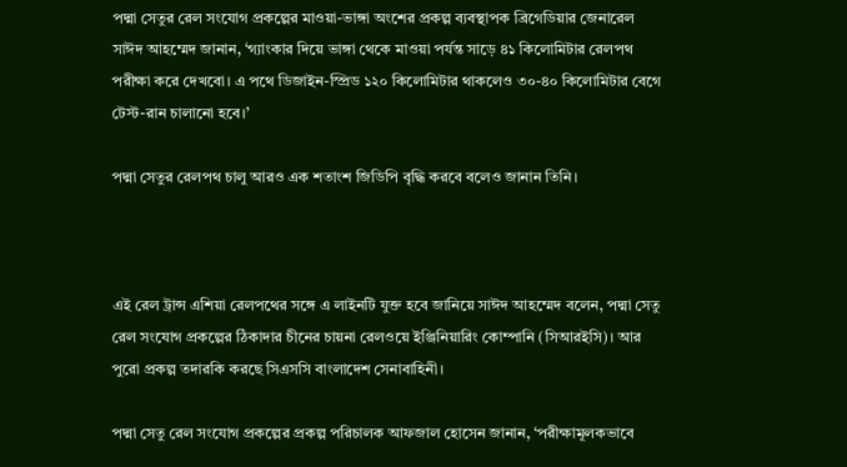পদ্মা সেতুর রেল সংযোগ প্রকল্পের মাওয়া-ভাঙ্গা অংশের প্রকল্প ব্যবস্থাপক ব্রিগেডিয়ার জেনারেল সাঈদ আহম্মেদ জানান, ‘গ্যাংকার দিয়ে ভাঙ্গা থেকে মাওয়া পর্যন্ত সাড়ে ৪১ কিলোমিটার রেলপথ পরীক্ষা করে দেখবো। এ পথে ডিজাইন-স্প্রিড ১২০ কিলোমিটার থাকলেও ৩০-৪০ কিলোমিটার বেগে টেস্ট-রান চালানো হবে।’

পদ্মা সেতুর রেলপথ চালু আরও এক শতাংশ জিডিপি বৃদ্ধি করবে বলেও জানান তিনি।



এই রেল ট্রান্স এশিয়া রেলপথের সঙ্গে এ লাইনটি যুক্ত হবে জানিয়ে সাঈদ আহম্মেদ বলেন, পদ্মা সেতু রেল সংযোগ প্রকল্পের ঠিকাদার চীনের চায়না রেলওয়ে ইঞ্জিনিয়ারিং কোম্পানি (সিআরইসি)। আর পুরো প্রকল্প তদারকি করছে সিএসসি বাংলাদেশ সেনাবাহিনী।

পদ্মা সেতু রেল সংযোগ প্রকল্পের প্রকল্প পরিচালক আফজাল হোসেন জানান, ‘পরীক্ষামূলকভাবে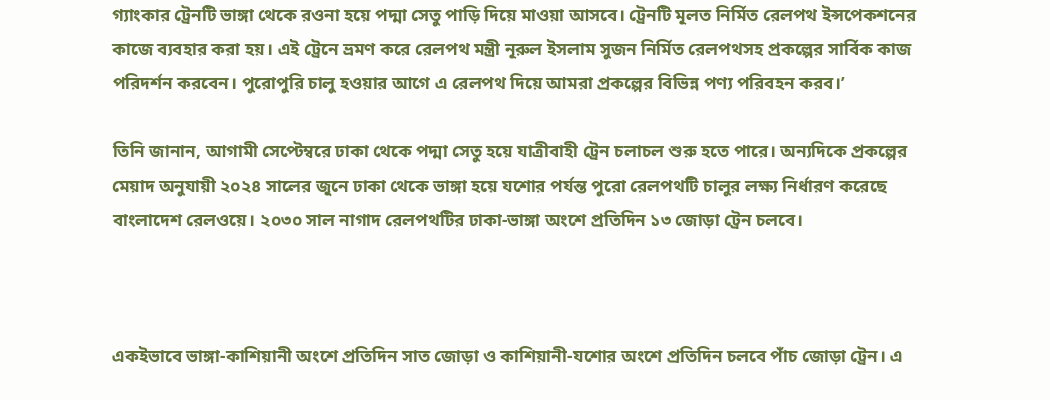গ্যাংকার ট্রেনটি ভাঙ্গা থেকে রওনা হয়ে পদ্মা সেতু পাড়ি দিয়ে মাওয়া আসবে। ট্রেনটি মূলত নির্মিত রেলপথ ইন্সপেকশনের কাজে ব্যবহার করা হয়। এই ট্রেনে ভ্রমণ করে রেলপথ মন্ত্রী নূরুল ইসলাম সুজন নির্মিত রেলপথসহ প্রকল্পের সার্বিক কাজ পরিদর্শন করবেন। পুরোপুরি চালু হওয়ার আগে এ রেলপথ দিয়ে আমরা প্রকল্পের বিভিন্ন পণ্য পরিবহন করব।’

তিনি জানান, আগামী সেপ্টেম্বরে ঢাকা থেকে পদ্মা সেতু হয়ে যাত্রীবাহী ট্রেন চলাচল শুরু হতে পারে। অন্যদিকে প্রকল্পের মেয়াদ অনুযায়ী ২০২৪ সালের জুনে ঢাকা থেকে ভাঙ্গা হয়ে যশোর পর্যন্ত পুরো রেলপথটি চালুর লক্ষ্য নির্ধারণ করেছে বাংলাদেশ রেলওয়ে। ২০৩০ সাল নাগাদ রেলপথটির ঢাকা-ভাঙ্গা অংশে প্রতিদিন ১৩ জোড়া ট্রেন চলবে।



একইভাবে ভাঙ্গা-কাশিয়ানী অংশে প্রতিদিন সাত জোড়া ও কাশিয়ানী-যশোর অংশে প্রতিদিন চলবে পাঁচ জোড়া ট্রেন। এ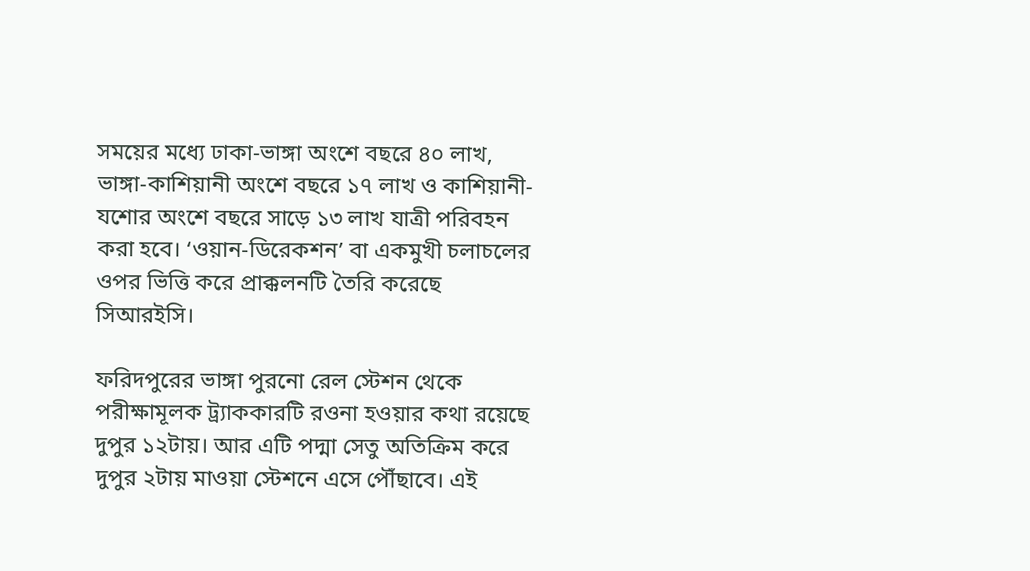সময়ের মধ্যে ঢাকা-ভাঙ্গা অংশে বছরে ৪০ লাখ, ভাঙ্গা-কাশিয়ানী অংশে বছরে ১৭ লাখ ও কাশিয়ানী-যশোর অংশে বছরে সাড়ে ১৩ লাখ যাত্রী পরিবহন করা হবে। ‘ওয়ান-ডিরেকশন’ বা একমুখী চলাচলের ওপর ভিত্তি করে প্রাক্কলনটি তৈরি করেছে সিআরইসি।

ফরিদপুরের ভাঙ্গা পুরনো রেল স্টেশন থেকে পরীক্ষামূলক ট্র্যাককারটি রওনা হওয়ার কথা রয়েছে দুপুর ১২টায়। আর এটি পদ্মা সেতু অতিক্রিম করে দুপুর ২টায় মাওয়া স্টেশনে এসে পৌঁছাবে। এই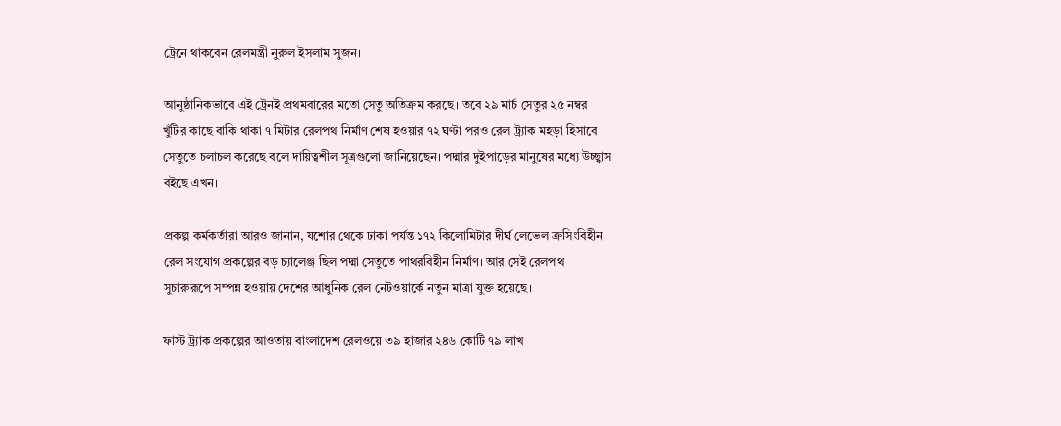ট্রেনে থাকবেন রেলমন্ত্রী নুরুল ইসলাম সুজন।

আনুষ্ঠানিকভাবে এই ট্রেনই প্রথমবারের মতো সেতু অতিক্রম করছে। তবে ২৯ মার্চ সেতুর ২৫ নম্বর খুঁটির কাছে বাকি থাকা ৭ মিটার রেলপথ নির্মাণ শেষ হওয়ার ৭২ ঘণ্টা পরও রেল ট্র্যাক মহড়া হিসাবে সেতুতে চলাচল করেছে বলে দায়িত্বশীল সূত্রগুলো জানিয়েছেন। পদ্মার দুইপাড়ের মানুষের মধ্যে উচ্ছ্বাস বইছে এখন।

প্রকল্প কর্মকর্তারা আরও জানান, যশোর থেকে ঢাকা পর্যন্ত ১৭২ কিলোমিটার দীর্ঘ লেভেল ক্রসিংবিহীন রেল সংযোগ প্রকল্পের বড় চ্যালেঞ্জ ছিল পদ্মা সেতুতে পাথরবিহীন নির্মাণ। আর সেই রেলপথ সুচারুরূপে সম্পন্ন হওয়ায় দেশের আধুনিক রেল নেটওয়ার্কে নতুন মাত্রা যুক্ত হয়েছে।

ফাস্ট ট্র্যাক প্রকল্পের আওতায় বাংলাদেশ রেলওয়ে ৩৯ হাজার ২৪৬ কোটি ৭৯ লাখ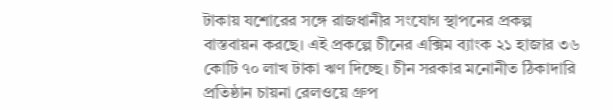টাকায় যশোরের সঙ্গে রাজধানীর সংযোগ স্থাপনের প্রকল্প বাস্তবায়ন করছে। এই প্রকল্পে চীনের এক্সিম ব্যাংক ২১ হাজার ৩৬ কোটি ৭০ লাখ টাকা ঋণ দিচ্ছে। চীন সরকার মনোনীত ঠিকাদারি প্রতিষ্ঠান চায়না রেলওয়ে গ্রুপ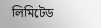লিমিটেড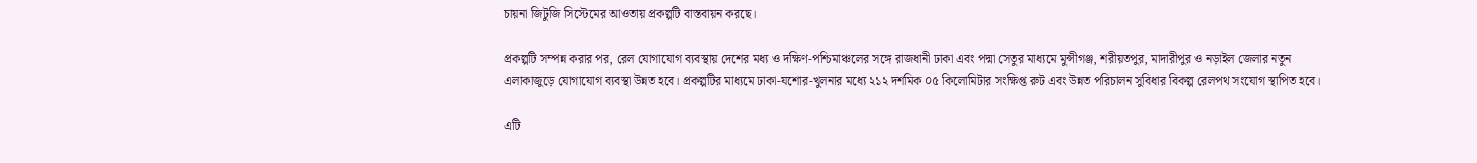চায়না জিটুজি সিস্টেমের আওতায় প্রকল্পটি বাস্তবায়ন করছে।

প্রকল্পটি সম্পন্ন করার পর, রেল যোগাযোগ ব্যবস্থায় দেশের মধ্য ও দক্ষিণ-পশ্চিমাঞ্চলের সঙ্গে রাজধানী ঢাকা এবং পদ্মা সেতুর মাধ্যমে মুন্সীগঞ্জ, শরীয়তপুর, মাদারীপুর ও নড়াইল জেলার নতুন এলাকাজুড়ে যোগাযোগ ব্যবস্থা উন্নত হবে। প্রকল্পটির মাধ্যমে ঢাকা-যশোর-খুলনার মধ্যে ২১২ দশমিক ০৫ কিলোমিটার সংক্ষিপ্ত রুট এবং উন্নত পরিচালন সুবিধার বিকল্প রেলপথ সংযোগ স্থাপিত হবে।

এটি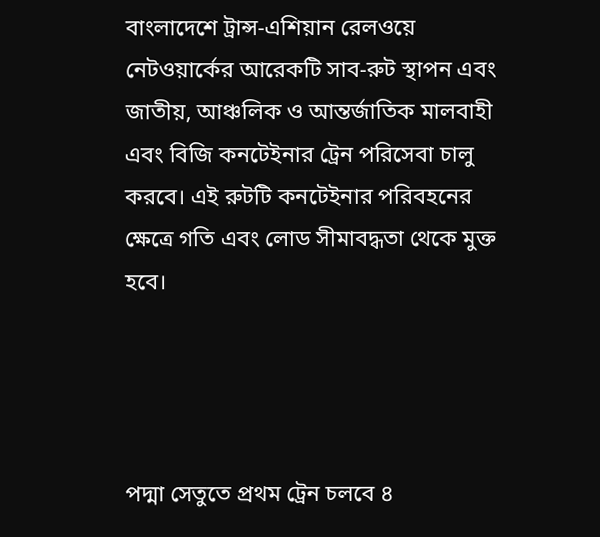বাংলাদেশে ট্রান্স-এশিয়ান রেলওয়ে নেটওয়ার্কের আরেকটি সাব-রুট স্থাপন এবং জাতীয়, আঞ্চলিক ও আন্তর্জাতিক মালবাহী এবং বিজি কনটেইনার ট্রেন পরিসেবা চালু করবে। এই রুটটি কনটেইনার পরিবহনের ক্ষেত্রে গতি এবং লোড সীমাবদ্ধতা থেকে মুক্ত হবে।




পদ্মা সেতুতে প্রথম ট্রেন চলবে ৪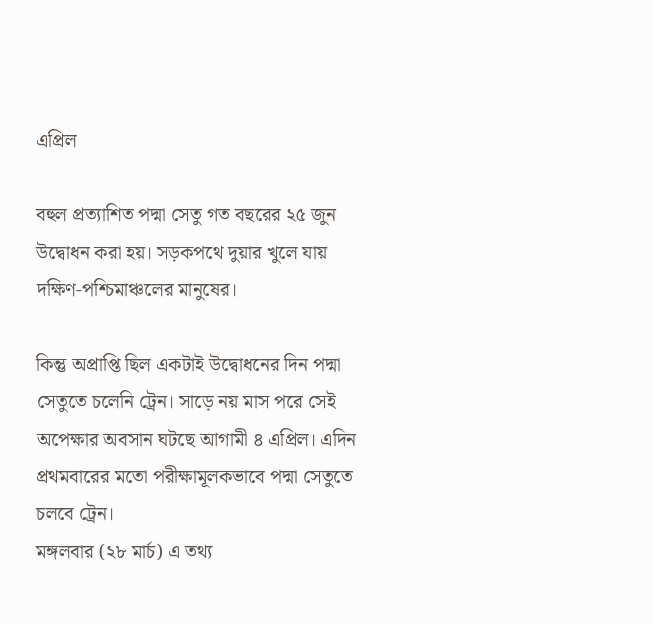এপ্রিল

বহুল প্রত্যাশিত পদ্মা সেতু গত বছরের ২৫ জুন উদ্বোধন করা হয়। সড়কপথে দুয়ার খুলে যায় দক্ষিণ-পশ্চিমাঞ্চলের মানুষের।

কিন্তু অপ্রাপ্তি ছিল একটাই উদ্বোধনের দিন পদ্মা সেতুতে চলেনি ট্রেন। সাড়ে নয় মাস পরে সেই অপেক্ষার অবসান ঘটছে আগামী ৪ এপ্রিল। এদিন প্রথমবারের মতো পরীক্ষামূলকভাবে পদ্মা সেতুতে চলবে ট্রেন।
মঙ্গলবার (২৮ মার্চ) এ তথ্য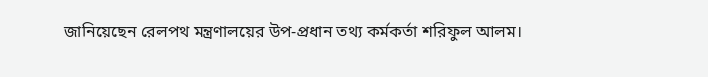জানিয়েছেন রেলপথ মন্ত্রণালয়ের উপ-প্রধান তথ্য কর্মকর্তা শরিফুল আলম।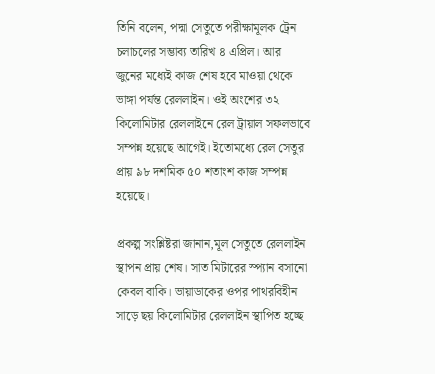তিনি বলেন, পদ্মা সেতুতে পরীক্ষামূলক ট্রেন চলাচলের সম্ভাব্য তারিখ ৪ এপ্রিল। আর জুনের মধ্যেই কাজ শেষ হবে মাওয়া থেকে ভাঙ্গা পর্যন্ত রেললাইন। ওই অংশের ৩২ কিলোমিটার রেললাইনে রেল ট্রায়াল সফলভাবে সম্পন্ন হয়েছে আগেই। ইতোমধ্যে রেল সেতুর প্রায় ৯৮ দশমিক ৫০ শতাংশ কাজ সম্পন্ন হয়েছে।

প্রকল্প সংশ্লিষ্টরা জানান,মূল সেতুতে রেললাইন স্থাপন প্রায় শেষ। সাত মিটারের স্প্যান বসানো কেবল বাকি। ভায়াডাকের ওপর পাথরবিহীন সাড়ে ছয় কিলোমিটার রেললাইন স্থাপিত হচ্ছে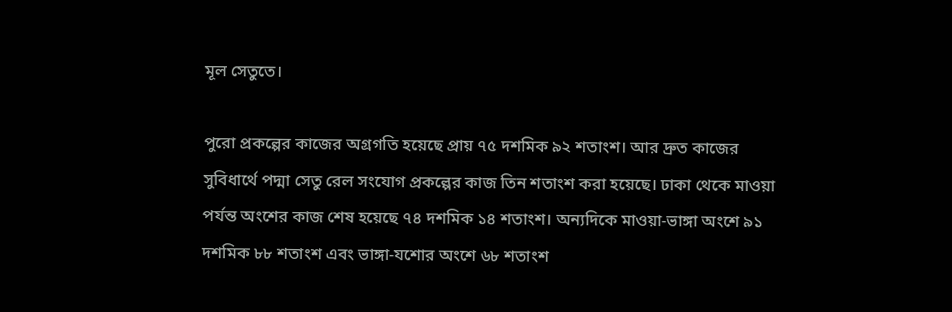মূল সেতুতে।

পুরো প্রকল্পের কাজের অগ্রগতি হয়েছে প্রায় ৭৫ দশমিক ৯২ শতাংশ। আর দ্রুত কাজের সুবিধার্থে পদ্মা সেতু রেল সংযোগ প্রকল্পের কাজ তিন শতাংশ করা হয়েছে। ঢাকা থেকে মাওয়া পর্যন্ত অংশের কাজ শেষ হয়েছে ৭৪ দশমিক ১৪ শতাংশ। অন্যদিকে মাওয়া-ভাঙ্গা অংশে ৯১ দশমিক ৮৮ শতাংশ এবং ভাঙ্গা-যশোর অংশে ৬৮ শতাংশ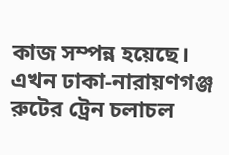কাজ সম্পন্ন হয়েছে। এখন ঢাকা-নারায়ণগঞ্জ রুটের ট্রেন চলাচল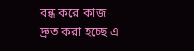বন্ধ করে কাজ দ্রুত করা হচ্ছে এ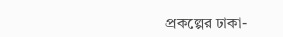প্রকল্পের ঢাকা-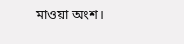মাওয়া অংশ।